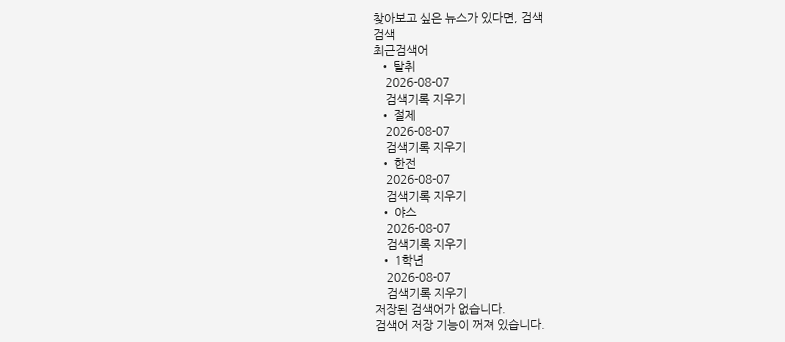찾아보고 싶은 뉴스가 있다면, 검색
검색
최근검색어
  • 탈취
    2026-08-07
    검색기록 지우기
  • 절제
    2026-08-07
    검색기록 지우기
  • 한전
    2026-08-07
    검색기록 지우기
  • 야스
    2026-08-07
    검색기록 지우기
  • 1학년
    2026-08-07
    검색기록 지우기
저장된 검색어가 없습니다.
검색어 저장 기능이 꺼져 있습니다.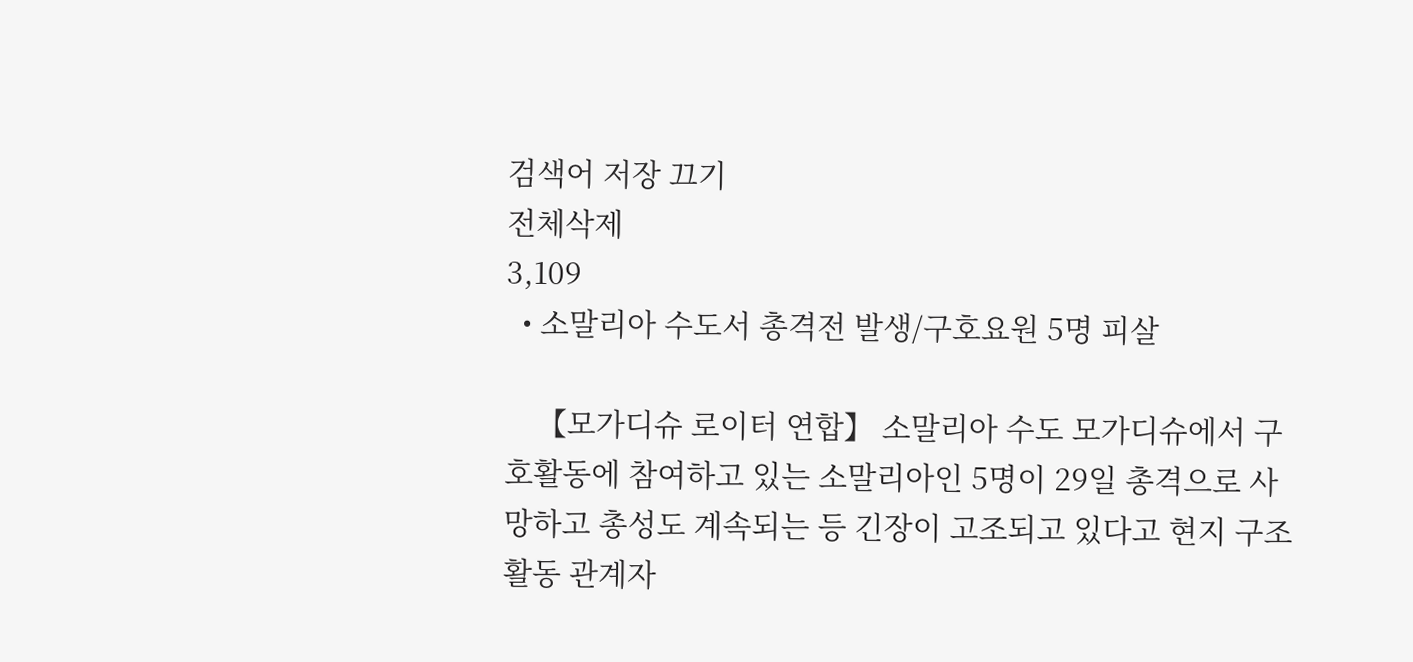검색어 저장 끄기
전체삭제
3,109
  • 소말리아 수도서 총격전 발생/구호요원 5명 피살

    【모가디슈 로이터 연합】 소말리아 수도 모가디슈에서 구호활동에 참여하고 있는 소말리아인 5명이 29일 총격으로 사망하고 총성도 계속되는 등 긴장이 고조되고 있다고 현지 구조활동 관계자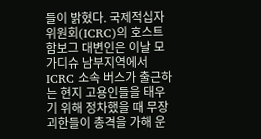들이 밝혔다. 국제적십자위원회(ICRC)의 호스트 함보그 대변인은 이날 모가디슈 남부지역에서 ICRC 소속 버스가 출근하는 현지 고용인들을 태우기 위해 정차했을 때 무장괴한들이 총격을 가해 운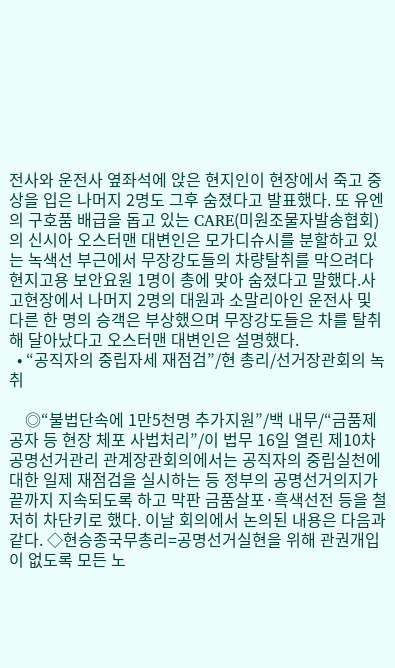전사와 운전사 옆좌석에 앉은 현지인이 현장에서 죽고 중상을 입은 나머지 2명도 그후 숨졌다고 발표했다. 또 유엔의 구호품 배급을 돕고 있는 CARE(미원조물자발송협회)의 신시아 오스터맨 대변인은 모가디슈시를 분할하고 있는 녹색선 부근에서 무장강도들의 차량탈취를 막으려다 현지고용 보안요원 1명이 총에 맞아 숨졌다고 말했다.사고현장에서 나머지 2명의 대원과 소말리아인 운전사 및 다른 한 명의 승객은 부상했으며 무장강도들은 차를 탈취해 달아났다고 오스터맨 대변인은 설명했다.
  • “공직자의 중립자세 재점검”/현 총리/선거장관회의 녹취

    ◎“불법단속에 1만5천명 추가지원”/백 내무/“금품제공자 등 현장 체포 사법처리”/이 법무 16일 열린 제10차 공명선거관리 관계장관회의에서는 공직자의 중립실천에 대한 일제 재점검을 실시하는 등 정부의 공명선거의지가 끝까지 지속되도록 하고 막판 금품살포·흑색선전 등을 철저히 차단키로 했다. 이날 회의에서 논의된 내용은 다음과 같다. ◇현승종국무총리=공명선거실현을 위해 관권개입이 없도록 모든 노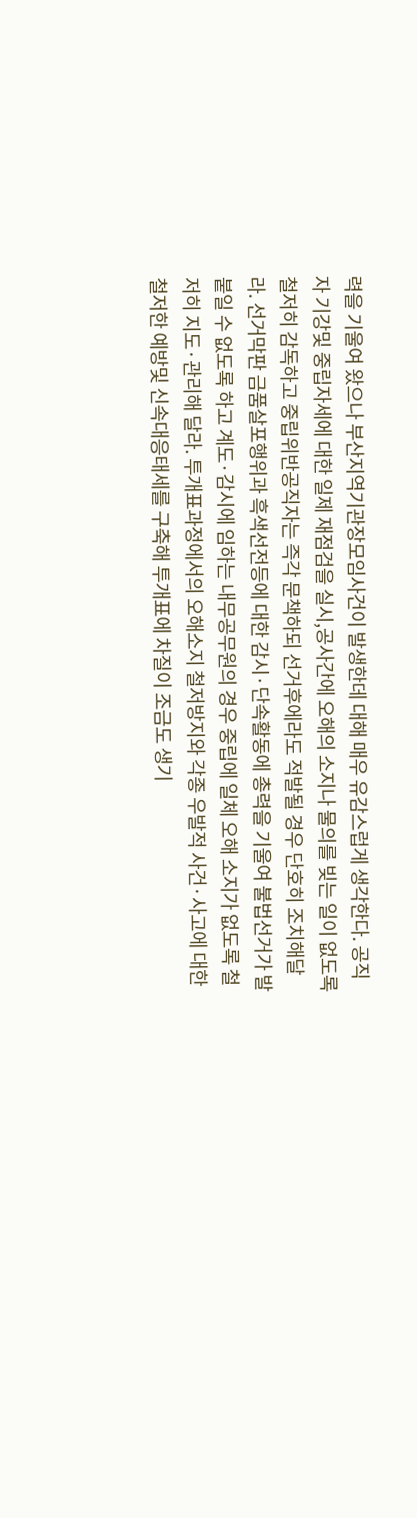력을 기울여 왔으나 부산지역기관장모임사건이 발생한데 대해 매우 유감스럽게 생각한다. 공직자 기강및 중립자세에 대한 일제 재점검을 실시,공사간에 오해의 소지나 물의를 빚는 일이 없도록 철저히 감독하고 중립위반공직자는 즉각 문책하되 선거후에라도 적발될 경우 단호히 조치해달라. 선거막판 금품살포행위과 흑색선전등에 대한 감시·단속활동에 총력을 기울여 불법선거가 발붙일 수 없도록 하고 계도·감시에 임하는 내무공무원의 경우 중립에 일체 오해 소지가 없도록 철저히 지도·관리해 달라. 투개표과정에서의 오해소지 철저방지와 각종 우발적 사건·사고에 대한 철저한 예방및 신속대응태세를 구축해 투개표에 차질이 조금도 생기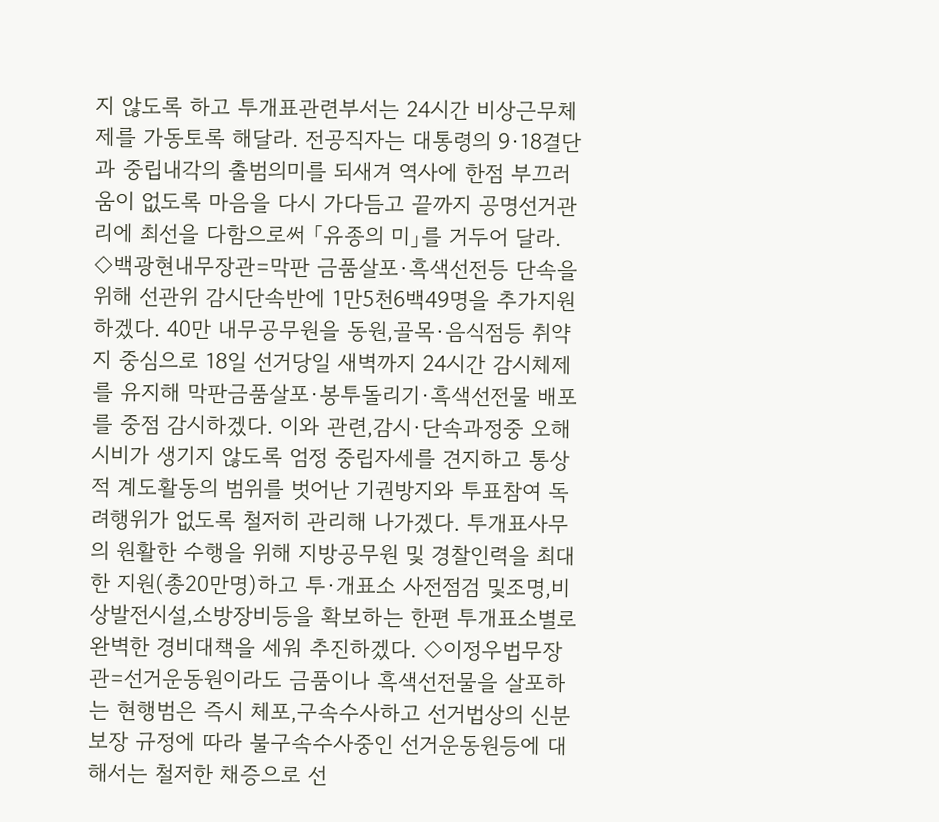지 않도록 하고 투개표관련부서는 24시간 비상근무체제를 가동토록 해달라. 전공직자는 대통령의 9·18결단과 중립내각의 출범의미를 되새겨 역사에 한점 부끄러움이 없도록 마음을 다시 가다듬고 끝까지 공명선거관리에 최선을 다함으로써 「유종의 미」를 거두어 달라. ◇백광현내무장관=막판 금품살포·흑색선전등 단속을 위해 선관위 감시단속반에 1만5천6백49명을 추가지원하겠다. 40만 내무공무원을 동원,골목·음식점등 취약지 중심으로 18일 선거당일 새벽까지 24시간 감시체제를 유지해 막판금품살포·봉투돌리기·흑색선전물 배포를 중점 감시하겠다. 이와 관련,감시·단속과정중 오해시비가 생기지 않도록 엄정 중립자세를 견지하고 통상적 계도활동의 범위를 벗어난 기권방지와 투표참여 독려행위가 없도록 철저히 관리해 나가겠다. 투개표사무의 원활한 수행을 위해 지방공무원 및 경찰인력을 최대한 지원(총20만명)하고 투·개표소 사전점검 및조명,비상발전시설,소방장비등을 확보하는 한편 투개표소별로 완벽한 경비대책을 세워 추진하겠다. ◇이정우법무장관=선거운동원이라도 금품이나 흑색선전물을 살포하는 현행범은 즉시 체포,구속수사하고 선거법상의 신분보장 규정에 따라 불구속수사중인 선거운동원등에 대해서는 철저한 채증으로 선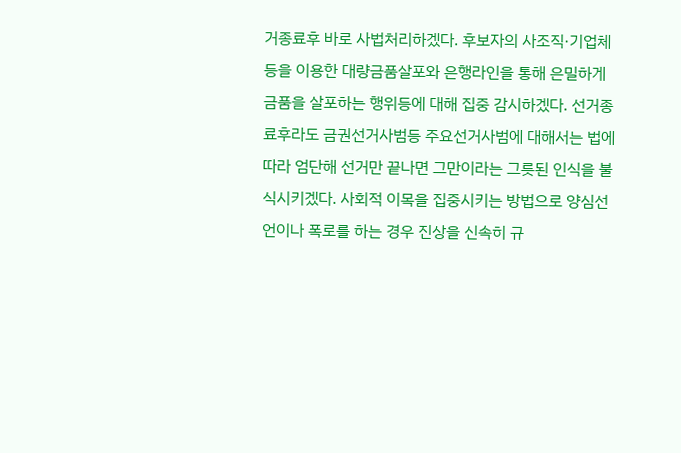거종료후 바로 사법처리하겠다. 후보자의 사조직·기업체등을 이용한 대량금품살포와 은행라인을 통해 은밀하게 금품을 살포하는 행위등에 대해 집중 감시하겠다. 선거종료후라도 금권선거사범등 주요선거사범에 대해서는 법에 따라 엄단해 선거만 끝나면 그만이라는 그릇된 인식을 불식시키겠다. 사회적 이목을 집중시키는 방법으로 양심선언이나 폭로를 하는 경우 진상을 신속히 규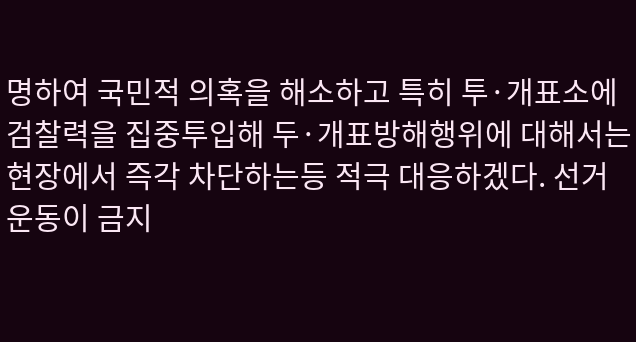명하여 국민적 의혹을 해소하고 특히 투·개표소에 검찰력을 집중투입해 두·개표방해행위에 대해서는 현장에서 즉각 차단하는등 적극 대응하겠다. 선거운동이 금지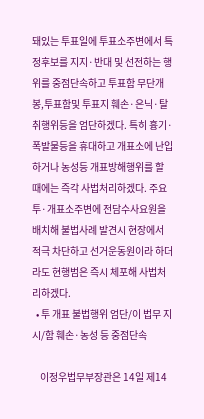돼있는 투표일에 투표소주변에서 특정후보를 지지·반대 및 선전하는 행위를 중점단속하고 투표함 무단개봉,투표함및 투표지 훼손·은닉·탈취행위등을 엄단하겠다. 특히 흉기·폭발물등을 휴대하고 개표소에 난입하거나 농성등 개표방해행위를 할 때에는 즉각 사법처리하겠다. 주요 투·개표소주변에 전담수사요원을 배치해 불법사례 발견시 현장에서 적극 차단하고 선거운동원이라 하더라도 현행범은 즉시 체포해 사법처리하겠다.
  • 투 개표 불법행위 엄단/이 법무 지시/함 훼손·농성 등 중점단속

    이정우법무부장관은 14일 제14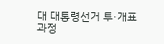대 대통령선거 투·개표 과정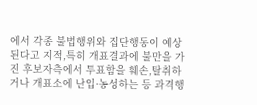에서 각종 불법행위와 집단행동이 예상된다고 지적,특히 개표결과에 불만을 가진 후보자측에서 투표함을 훼손,탈취하거나 개표소에 난입·농성하는 등 과격행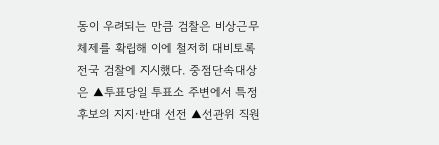동이 우려되는 만큼 검찰은 비상근무체제를 확립해 이에 철저히 대비토록 전국 검찰에 지시했다. 중점단속대상은 ▲투표당일 투표소 주변에서 특정후보의 지지·반대 선전 ▲선관위 직원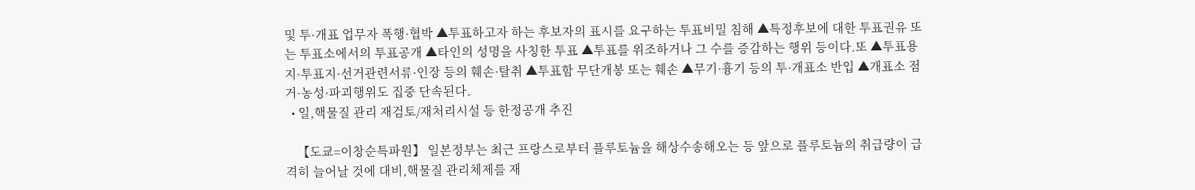및 투·개표 업무자 폭행·협박 ▲투표하고자 하는 후보자의 표시를 요구하는 투표비밀 침해 ▲특정후보에 대한 투표권유 또는 투표소에서의 투표공개 ▲타인의 성명을 사칭한 투표 ▲투표를 위조하거나 그 수를 증감하는 행위 등이다.또 ▲투표용지·투표지·선거관련서류·인장 등의 훼손·탈취 ▲투표함 무단개봉 또는 훼손 ▲무기·흉기 등의 투·개표소 반입 ▲개표소 점거·농성·파괴행위도 집중 단속된다.
  • 일,핵물질 관리 재검토/재처리시설 등 한정공개 추진

    【도쿄=이창순특파원】 일본정부는 최근 프랑스로부터 플루토늄을 해상수송해오는 등 앞으로 플루토늄의 취급량이 급격히 늘어날 것에 대비,핵물질 관리체제를 재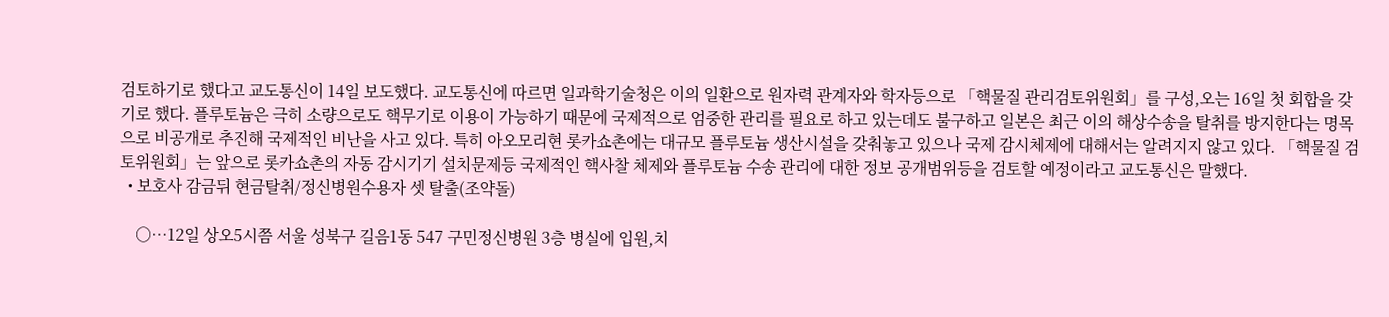검토하기로 했다고 교도통신이 14일 보도했다. 교도통신에 따르면 일과학기술청은 이의 일환으로 원자력 관계자와 학자등으로 「핵물질 관리검토위원회」를 구성,오는 16일 첫 회합을 갖기로 했다. 플루토늄은 극히 소량으로도 핵무기로 이용이 가능하기 때문에 국제적으로 엄중한 관리를 필요로 하고 있는데도 불구하고 일본은 최근 이의 해상수송을 탈취를 방지한다는 명목으로 비공개로 추진해 국제적인 비난을 사고 있다. 특히 아오모리현 롯카쇼촌에는 대규모 플루토늄 생산시설을 갖춰놓고 있으나 국제 감시체제에 대해서는 알려지지 않고 있다. 「핵물질 검토위원회」는 앞으로 롯카쇼촌의 자동 감시기기 설치문제등 국제적인 핵사찰 체제와 플루토늄 수송 관리에 대한 정보 공개범위등을 검토할 예정이라고 교도통신은 말했다.
  • 보호사 감금뒤 현금탈취/정신병원수용자 셋 탈출(조약돌)

    ○…12일 상오5시쯤 서울 성북구 길음1동 547 구민정신병원 3층 병실에 입원,치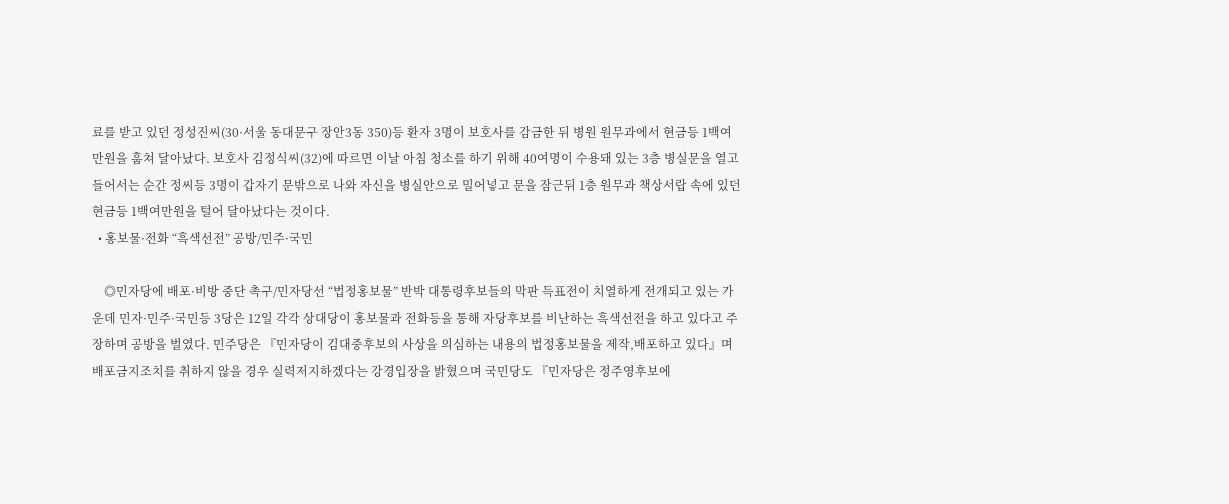료를 받고 있던 정성진씨(30·서울 동대문구 장안3동 350)등 환자 3명이 보호사를 감금한 뒤 병원 원무과에서 현금등 1백여만원을 훔쳐 달아났다. 보호사 김정식씨(32)에 따르면 이날 아침 청소를 하기 위해 40여명이 수용돼 있는 3층 병실문을 열고 들어서는 순간 정씨등 3명이 갑자기 문밖으로 나와 자신을 병실안으로 밀어넣고 문을 잠근뒤 1층 원무과 책상서랍 속에 있던 현금등 1백여만원을 털어 달아났다는 것이다.
  • 홍보물·전화 “흑색선전” 공방/민주·국민

    ◎민자당에 배포·비방 중단 촉구/민자당선 “법정홍보물” 반박 대통령후보들의 막판 득표전이 치열하게 전개되고 있는 가운데 민자·민주·국민등 3당은 12일 각각 상대당이 홍보물과 전화등을 통해 자당후보를 비난하는 흑색선전을 하고 있다고 주장하며 공방을 벌였다. 민주당은 『민자당이 김대중후보의 사상을 의심하는 내용의 법정홍보물을 제작,배포하고 있다』며 배포금지조치를 취하지 않을 경우 실력저지하겠다는 강경입장을 밝혔으며 국민당도 『민자당은 정주영후보에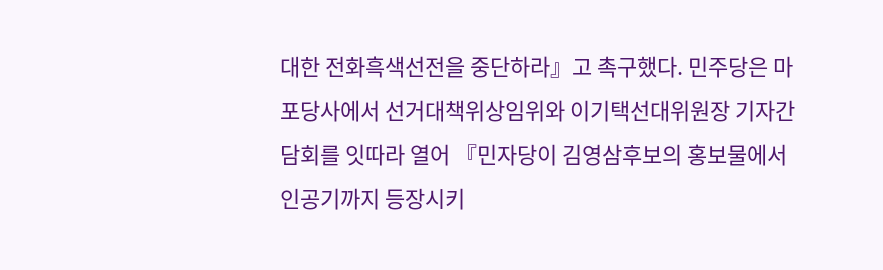대한 전화흑색선전을 중단하라』고 촉구했다. 민주당은 마포당사에서 선거대책위상임위와 이기택선대위원장 기자간담회를 잇따라 열어 『민자당이 김영삼후보의 홍보물에서 인공기까지 등장시키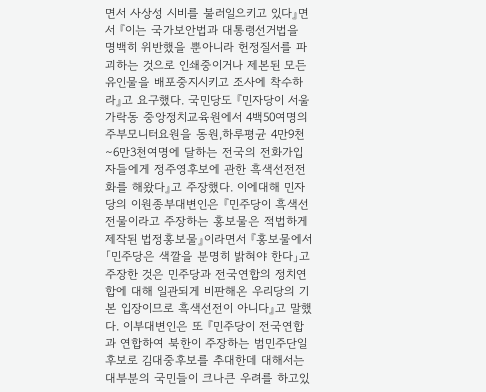면서 사상성 시비를 불러일으키고 있다』면서 『이는 국가보안법과 대통령선거법을 명백히 위반했을 뿐아니라 헌정질서를 파괴하는 것으로 인쇄중이거나 제본된 모든 유인물을 배포중지시키고 조사에 착수하라』고 요구했다. 국민당도 『민자당이 서울 가락동 중앙정치교육원에서 4백50여명의 주부모니터요원을 동원,하루평균 4만9천∼6만3천여명에 달하는 전국의 전화가입자들에게 정주영후보에 관한 흑색선전전화를 해왔다』고 주장했다. 이에대해 민자당의 이원종부대변인은 『민주당이 흑색선전물이라고 주장하는 홍보물은 적법하게 제작된 법정홍보물』이라면서 『홍보물에서 「민주당은 색깔을 분명히 밝혀야 한다」고 주장한 것은 민주당과 전국연합의 정치연합에 대해 일관되게 비판해온 우리당의 기본 입장이므로 흑색선전이 아니다』고 말했다. 이부대변인은 또 『민주당이 전국연합과 연합하여 북한이 주장하는 범민주단일후보로 김대중후보를 추대한데 대해서는 대부분의 국민들이 크나큰 우려를 하고있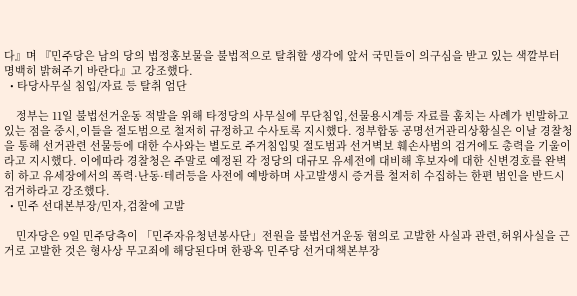다』며 『민주당은 남의 당의 법정홍보물을 불법적으로 탈취할 생각에 앞서 국민들이 의구심을 받고 있는 색깔부터 명백히 밝혀주기 바란다』고 강조했다.
  • 타당사무실 침입/자료 등 탈취 엄단

    정부는 11일 불법선거운동 적발을 위해 타정당의 사무실에 무단침입,선물용시계등 자료를 훔치는 사례가 빈발하고 있는 점을 중시,이들을 절도범으로 철저히 규정하고 수사토록 지시했다. 정부합동 공명선거관리상황실은 이날 경찰청을 통해 선거관련 선물등에 대한 수사와는 별도로 주거침입및 절도범과 선거벽보 훼손사범의 검거에도 총력을 기울이라고 지시했다. 이에따라 경찰청은 주말로 예정된 각 정당의 대규모 유세전에 대비해 후보자에 대한 신변경호를 완벽히 하고 유세장에서의 폭력·난동·테러등을 사전에 예방하며 사고발생시 증거를 철저히 수집하는 한편 범인을 반드시 검거하라고 강조했다.
  • 민주 선대본부장/민자,검찰에 고발

    민자당은 9일 민주당측이 「민주자유청년봉사단」전원을 불법선거운동 혐의로 고발한 사실과 관련,허위사실을 근거로 고발한 것은 형사상 무고죄에 해당된다며 한광옥 민주당 선거대책본부장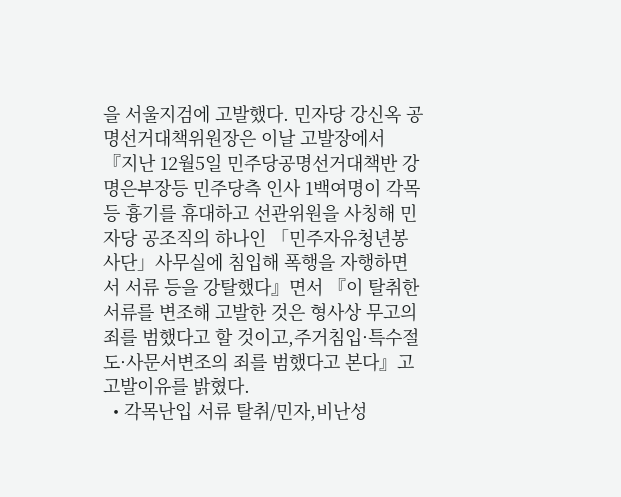을 서울지검에 고발했다. 민자당 강신옥 공명선거대책위원장은 이날 고발장에서 『지난 12월5일 민주당공명선거대책반 강명은부장등 민주당측 인사 1백여명이 각목등 흉기를 휴대하고 선관위원을 사칭해 민자당 공조직의 하나인 「민주자유청년봉사단」사무실에 침입해 폭행을 자행하면서 서류 등을 강탈했다』면서 『이 탈취한 서류를 변조해 고발한 것은 형사상 무고의 죄를 범했다고 할 것이고,주거침입·특수절도·사문서변조의 죄를 범했다고 본다』고 고발이유를 밝혔다.
  • 각목난입 서류 탈취/민자,비난성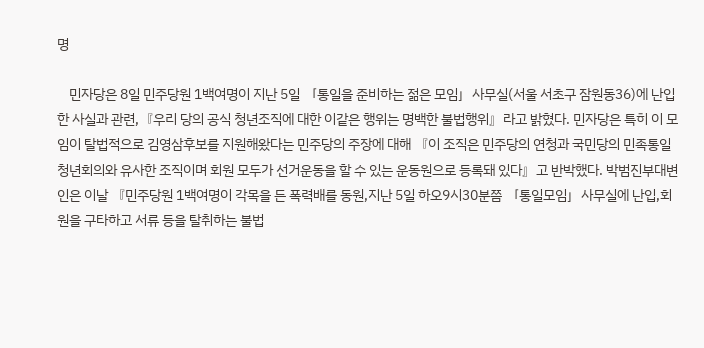명

    민자당은 8일 민주당원 1백여명이 지난 5일 「통일을 준비하는 젊은 모임」사무실(서울 서초구 잠원동36)에 난입한 사실과 관련,『우리 당의 공식 청년조직에 대한 이같은 행위는 명백한 불법행위』라고 밝혔다. 민자당은 특히 이 모임이 탈법적으로 김영삼후보를 지원해왔다는 민주당의 주장에 대해 『이 조직은 민주당의 연청과 국민당의 민족통일청년회의와 유사한 조직이며 회원 모두가 선거운동을 할 수 있는 운동원으로 등록돼 있다』고 반박했다. 박범진부대변인은 이날 『민주당원 1백여명이 각목을 든 폭력배를 동원,지난 5일 하오9시30분쯤 「통일모임」사무실에 난입,회원을 구타하고 서류 등을 탈취하는 불법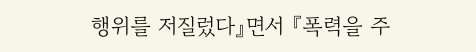행위를 저질렀다』면서 『폭력을 주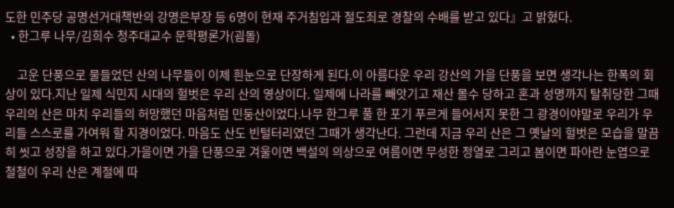도한 민주당 공명선거대책반의 강명은부장 등 6명이 현재 주거침입과 절도죄로 경찰의 수배를 받고 있다』고 밝혔다.
  • 한그루 나무/김희수 청주대교수 문학평론가(굄돌)

    고운 단풍으로 물들었던 산의 나무들이 이제 흰눈으로 단장하게 된다.이 아름다운 우리 강산의 가을 단풍을 보면 생각나는 한폭의 회상이 있다.지난 일제 식민지 시대의 헐벗은 우리 산의 영상이다. 일제에 나라를 빼앗기고 재산 몰수 당하고 혼과 성명까지 탈취당한 그때 우리의 산은 마치 우리들의 허망했던 마음처럼 민둥산이었다.나무 한그루 풀 한 포기 푸르게 들어서지 못한 그 광경이야말로 우리가 우리들 스스로를 가여워 할 지경이었다. 마음도 산도 빈털터리였던 그때가 생각난다. 그런데 지금 우리 산은 그 옛날의 헐벗은 모습을 말끔히 씻고 성장을 하고 있다.가을이면 가을 단풍으로 겨울이면 백설의 의상으로 여름이면 무성한 정열로 그리고 봄이면 파아란 눈엽으로 철철이 우리 산은 계절에 따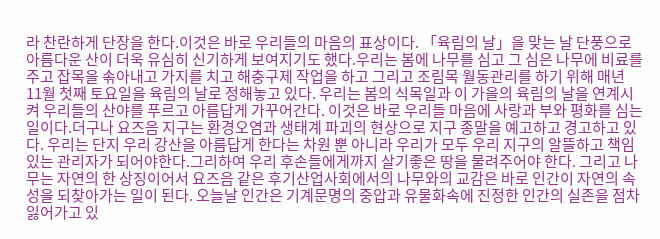라 찬란하게 단장을 한다.이것은 바로 우리들의 마음의 표상이다. 「육림의 날」을 맞는 날 단풍으로 아름다운 산이 더욱 유심히 신기하게 보여지기도 했다.우리는 봄에 나무를 심고 그 심은 나무에 비료를 주고 잡목을 솎아내고 가지를 치고 해충구제 작업을 하고 그리고 조림목 월동관리를 하기 위해 매년 11월 첫째 토요일을 육림의 날로 정해놓고 있다. 우리는 봄의 식목일과 이 가을의 육림의 날을 연계시켜 우리들의 산야를 푸르고 아름답게 가꾸어간다. 이것은 바로 우리들 마음에 사랑과 부와 평화를 심는 일이다.더구나 요즈음 지구는 환경오염과 생태계 파괴의 현상으로 지구 종말을 예고하고 경고하고 있다. 우리는 단지 우리 강산을 아름답게 한다는 차원 뿐 아니라 우리가 모두 우리 지구의 알뜰하고 책임있는 관리자가 되어야한다.그리하여 우리 후손들에게까지 살기좋은 땅을 물려주어야 한다. 그리고 나무는 자연의 한 상징이어서 요즈음 같은 후기산업사회에서의 나무와의 교감은 바로 인간이 자연의 속성을 되찾아가는 일이 된다. 오늘날 인간은 기계문명의 중압과 유물화속에 진정한 인간의 실존을 점차 잃어가고 있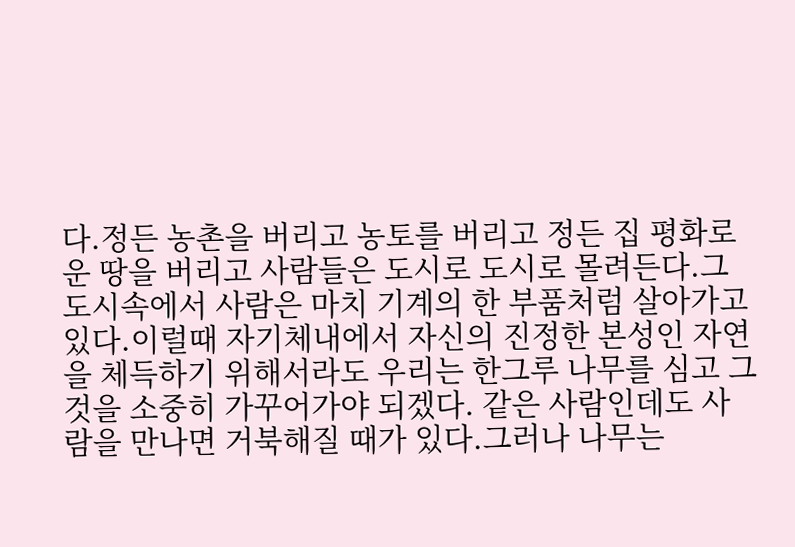다.정든 농촌을 버리고 농토를 버리고 정든 집 평화로운 땅을 버리고 사람들은 도시로 도시로 몰려든다.그 도시속에서 사람은 마치 기계의 한 부품처럼 살아가고 있다.이럴때 자기체내에서 자신의 진정한 본성인 자연을 체득하기 위해서라도 우리는 한그루 나무를 심고 그것을 소중히 가꾸어가야 되겠다. 같은 사람인데도 사람을 만나면 거북해질 때가 있다.그러나 나무는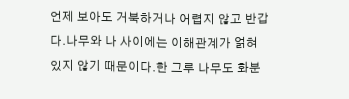언제 보아도 거북하거나 어렵지 않고 반갑다.나무와 나 사이에는 이해관계가 얽혀있지 않기 때문이다.한 그루 나무도 화분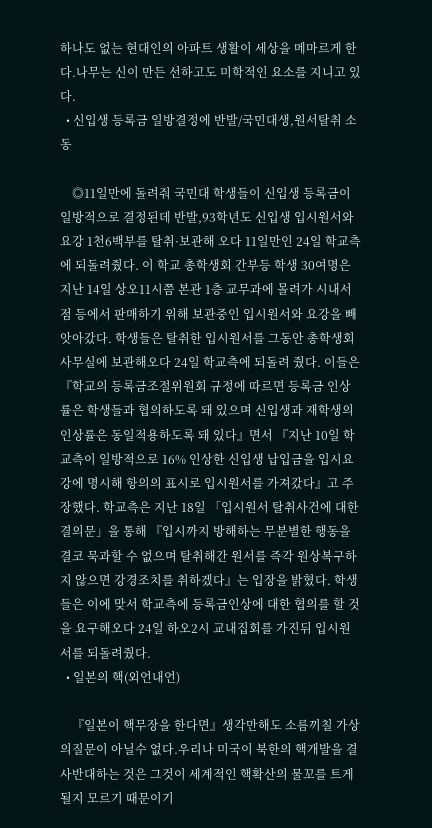하나도 없는 현대인의 아파트 생활이 세상을 메마르게 한다.나무는 신이 만든 선하고도 미학적인 요소를 지니고 있다.
  • 신입생 등록금 일방결정에 반발/국민대생,원서탈취 소동

    ◎11일만에 돌려줘 국민대 학생들이 신입생 등록금이 일방적으로 결정된데 반발,93학년도 신입생 입시원서와 요강 1천6백부를 탈취·보관해 오다 11일만인 24일 학교측에 되돌려줬다. 이 학교 총학생회 간부등 학생 30여명은 지난 14일 상오11시쯤 본관 1층 교무과에 몰려가 시내서점 등에서 판매하기 위해 보관중인 입시원서와 요강을 빼앗아갔다. 학생들은 탈취한 입시원서를 그동안 총학생회 사무실에 보관해오다 24일 학교측에 되돌려 줬다. 이들은 『학교의 등록금조절위원회 규정에 따르면 등록금 인상률은 학생들과 협의하도록 돼 있으며 신입생과 재학생의 인상률은 동일적용하도록 돼 있다』면서 『지난 10일 학교측이 일방적으로 16% 인상한 신입생 납입금을 입시요강에 명시해 항의의 표시로 입시원서를 가져갔다』고 주장했다. 학교측은 지난 18일 「입시원서 탈취사건에 대한 결의문」을 통해 『입시까지 방해하는 무분별한 행동을 결코 묵과할 수 없으며 탈취해간 원서를 즉각 원상복구하지 않으면 강경조치를 취하겠다』는 입장을 밝혔다. 학생들은 이에 맞서 학교측에 등록금인상에 대한 협의를 할 것을 요구해오다 24일 하오2시 교내집회를 가진뒤 입시원서를 되돌려줬다.
  • 일본의 핵(외언내언)

    『일본이 핵무장을 한다면』생각만해도 소름끼칠 가상의질문이 아닐수 없다.우리나 미국이 북한의 핵개발을 결사반대하는 것은 그것이 세계적인 핵확산의 물꼬를 트게 될지 모르기 때문이기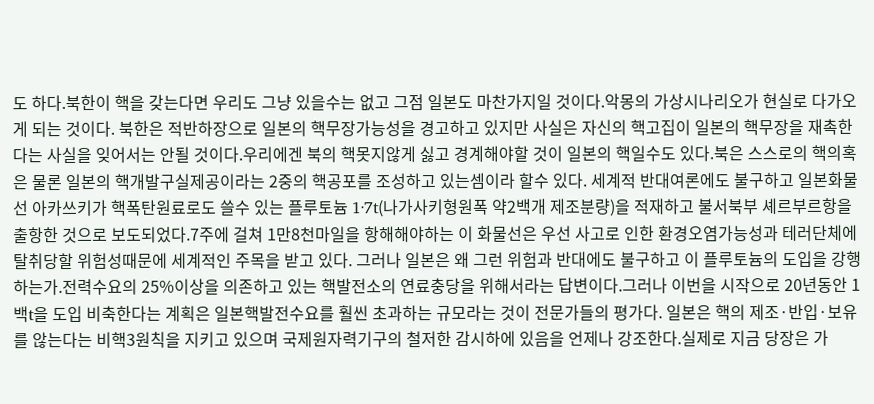도 하다.북한이 핵을 갖는다면 우리도 그냥 있을수는 없고 그점 일본도 마찬가지일 것이다.악몽의 가상시나리오가 현실로 다가오게 되는 것이다. 북한은 적반하장으로 일본의 핵무장가능성을 경고하고 있지만 사실은 자신의 핵고집이 일본의 핵무장을 재촉한다는 사실을 잊어서는 안될 것이다.우리에겐 북의 핵못지않게 싫고 경계해야할 것이 일본의 핵일수도 있다.북은 스스로의 핵의혹은 물론 일본의 핵개발구실제공이라는 2중의 핵공포를 조성하고 있는셈이라 할수 있다. 세계적 반대여론에도 불구하고 일본화물선 아카쓰키가 핵폭탄원료로도 쓸수 있는 플루토늄 1·7t(나가사키형원폭 약2백개 제조분량)을 적재하고 불서북부 셰르부르항을 출항한 것으로 보도되었다.7주에 걸쳐 1만8천마일을 항해해야하는 이 화물선은 우선 사고로 인한 환경오염가능성과 테러단체에 탈취당할 위험성때문에 세계적인 주목을 받고 있다. 그러나 일본은 왜 그런 위험과 반대에도 불구하고 이 플루토늄의 도입을 강행하는가.전력수요의 25%이상을 의존하고 있는 핵발전소의 연료충당을 위해서라는 답변이다.그러나 이번을 시작으로 20년동안 1백t을 도입 비축한다는 계획은 일본핵발전수요를 훨씬 초과하는 규모라는 것이 전문가들의 평가다. 일본은 핵의 제조·반입·보유를 않는다는 비핵3원칙을 지키고 있으며 국제원자력기구의 철저한 감시하에 있음을 언제나 강조한다.실제로 지금 당장은 가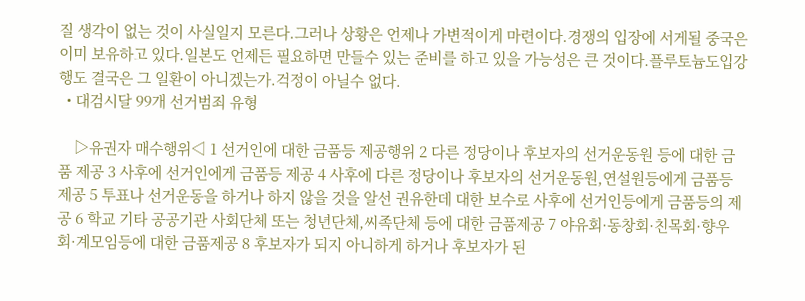질 생각이 없는 것이 사실일지 모른다.그러나 상황은 언제나 가변적이게 마련이다.경쟁의 입장에 서게될 중국은 이미 보유하고 있다.일본도 언제든 필요하면 만들수 있는 준비를 하고 있을 가능성은 큰 것이다.플루토늄도입강행도 결국은 그 일환이 아니겠는가.걱정이 아닐수 없다.
  • 대검시달 99개 선거범죄 유형

    ▷유권자 매수행위◁ 1 선거인에 대한 금품등 제공행위 2 다른 정당이나 후보자의 선거운동원 등에 대한 금품 제공 3 사후에 선거인에게 금품등 제공 4 사후에 다른 정당이나 후보자의 선거운동원,연설원등에게 금품등 제공 5 투표나 선거운동을 하거나 하지 않을 것을 알선 권유한데 대한 보수로 사후에 선거인등에게 금품등의 제공 6 학교 기타 공공기관 사회단체 또는 청년단체,씨족단체 등에 대한 금품제공 7 야유회·동창회·친목회·향우회·계모임등에 대한 금품제공 8 후보자가 되지 아니하게 하거나 후보자가 된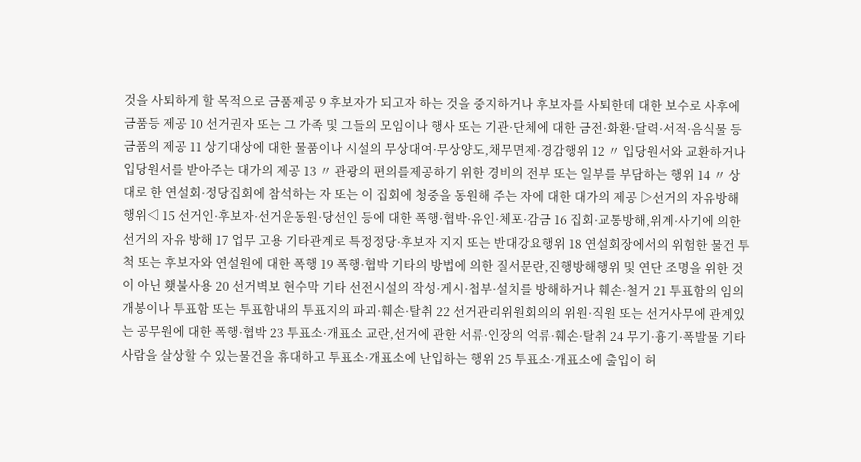것을 사퇴하게 할 목적으로 금품제공 9 후보자가 되고자 하는 것을 중지하거나 후보자를 사퇴한데 대한 보수로 사후에 금품등 제공 10 선거권자 또는 그 가족 및 그들의 모임이나 행사 또는 기관·단체에 대한 금전·화환·달력·서적·음식물 등 금품의 제공 11 상기대상에 대한 물품이나 시설의 무상대여·무상양도,채무면제·경감행위 12 〃 입당원서와 교환하거나 입당원서를 받아주는 대가의 제공 13 〃 관광의 편의를제공하기 위한 경비의 전부 또는 일부를 부담하는 행위 14 〃 상대로 한 연설회·정당집회에 참석하는 자 또는 이 집회에 청중을 동원해 주는 자에 대한 대가의 제공 ▷선거의 자유방해 행위◁ 15 선거인·후보자·선거운동원·당선인 등에 대한 폭행·협박·유인·체포·감금 16 집회·교통방해,위계·사기에 의한 선거의 자유 방해 17 업무 고용 기타관계로 특정정당·후보자 지지 또는 반대강요행위 18 연설회장에서의 위험한 물건 투척 또는 후보자와 연설원에 대한 폭행 19 폭행·협박 기타의 방법에 의한 질서문란,진행방해행위 및 연단 조명을 위한 것이 아닌 횃불사용 20 선거벽보 현수막 기타 선전시설의 작성·게시·첩부·설치를 방해하거나 훼손·철거 21 투표함의 임의개봉이나 투표함 또는 투표함내의 투표지의 파괴·훼손·탈취 22 선거관리위원회의의 위원·직원 또는 선거사무에 관계있는 공무원에 대한 폭행·협박 23 투표소·개표소 교란,선거에 관한 서류·인장의 억류·훼손·탈취 24 무기·흉기·폭발물 기타 사람을 살상할 수 있는물건을 휴대하고 투표소·개표소에 난입하는 행위 25 투표소·개표소에 출입이 허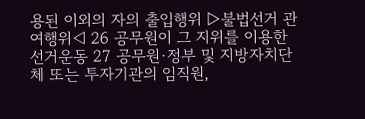용된 이외의 자의 출입행위 ▷불법선거 관여행위◁ 26 공무원이 그 지위를 이용한 선거운동 27 공무원·정부 및 지방자치단체 또는 투자기관의 임직원,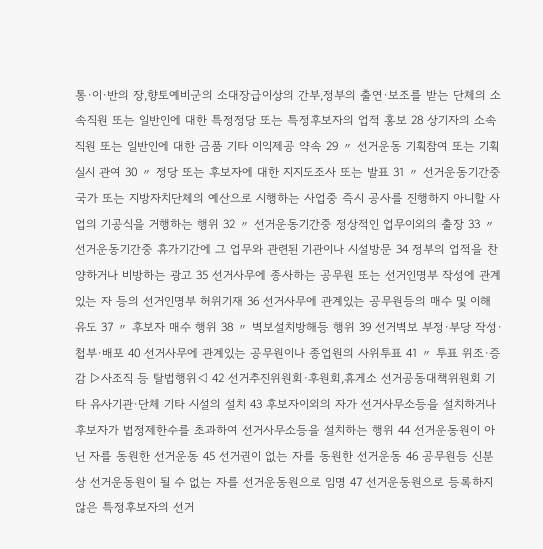통·이·반의 장,향토예비군의 소대장급이상의 간부,정부의 출연·보조를 받는 단체의 소속직원 또는 일반인에 대한 특정정당 또는 특정후보자의 업적 홍보 28 상기자의 소속직원 또는 일반인에 대한 금품 기타 이익제공 약속 29 〃 선거운동 기획참여 또는 기획실시 관여 30 〃 정당 또는 후보자에 대한 지지도조사 또는 발표 31 〃 선거운동기간중 국가 또는 지방자치단체의 예산으로 시행하는 사업중 즉시 공사를 진행하지 아니할 사업의 기공식을 거행하는 행위 32 〃 선거운동기간중 정상적인 업무이외의 출장 33 〃 선거운동기간중 휴가기간에 그 업무와 관련된 기관이나 시설방문 34 정부의 업적을 찬양하거나 비방하는 광고 35 선거사무에 종사하는 공무원 또는 선거인명부 작성에 관계있는 자 등의 선거인명부 허위기재 36 선거사무에 관계있는 공무원등의 매수 및 이해 유도 37 〃 후보자 매수 행위 38 〃 벽보설치방해등 행위 39 선거벽보 부정·부당 작성·첩부·배포 40 선거사무에 관계있는 공무원이나 종업원의 사위투표 41 〃 투표 위조·증감 ▷사조직 등 탈법행위◁ 42 선거추진위원회·후원회,휴게소 선거공동대책위원회 기타 유사기관·단체 기타 시설의 설치 43 후보자이외의 자가 선거사무소등을 설치하거나 후보자가 법정제한수를 초과하여 선거사무소등을 설치하는 행위 44 선거운동원이 아닌 자를 동원한 선거운동 45 선거권이 없는 자를 동원한 선거운동 46 공무원등 신분상 선거운동원이 될 수 없는 자를 선거운동원으로 임명 47 선거운동원으로 등록하지 않은 특정후보자의 선거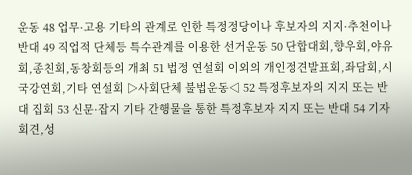운동 48 업무·고용 기타의 관계로 인한 특정정당이나 후보자의 지지·추천이나 반대 49 직업적 단체등 특수관계를 이용한 선거운동 50 단합대회,향우회,야유회,종친회,동창회등의 개최 51 법정 연설회 이외의 개인정견발표회,좌담회,시국강연회,기타 연설회 ▷사회단체 불법운동◁ 52 특정후보자의 지지 또는 반대 집회 53 신문·잡지 기타 간행물을 통한 특정후보자 지지 또는 반대 54 기자회견,성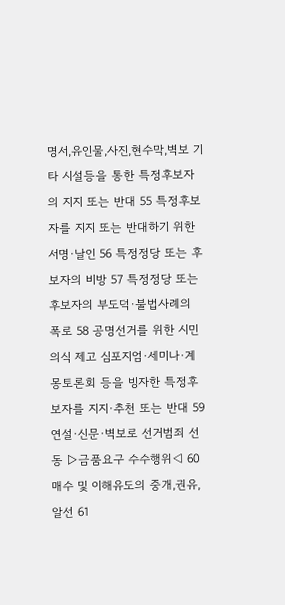명서,유인물,사진,현수막,벽보 기타 시설등을 통한 특정후보자의 지지 또는 반대 55 특정후보자를 지지 또는 반대하기 위한 서명·날인 56 특정정당 또는 후보자의 비방 57 특정정당 또는 후보자의 부도덕·불법사례의 폭로 58 공명선거를 위한 시민의식 제고 심포지엄·세미나·계몽토론회 등을 빙자한 특정후보자를 지지·추천 또는 반대 59 연설·신문·벽보로 선거범죄 선동 ▷금품요구 수수행위◁ 60 매수 및 이해유도의 중개,권유,알선 61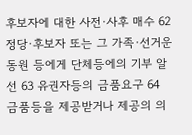후보자에 대한 사전·사후 매수 62 정당·후보자 또는 그 가족·선거운동원 등에게 단체등에의 기부 알선 63 유권자등의 금품요구 64 금품등을 제공받거나 제공의 의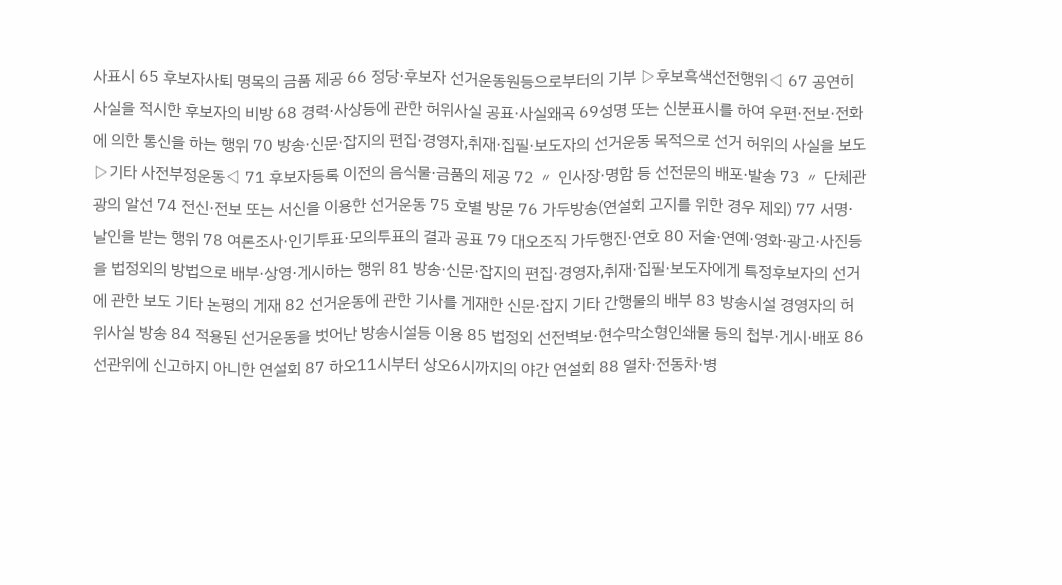사표시 65 후보자사퇴 명목의 금품 제공 66 정당·후보자 선거운동원등으로부터의 기부 ▷후보흑색선전행위◁ 67 공연히 사실을 적시한 후보자의 비방 68 경력·사상등에 관한 허위사실 공표·사실왜곡 69성명 또는 신분표시를 하여 우편·전보·전화에 의한 통신을 하는 행위 70 방송·신문·잡지의 편집·경영자,취재·집필·보도자의 선거운동 목적으로 선거 허위의 사실을 보도 ▷기타 사전부정운동◁ 71 후보자등록 이전의 음식물·금품의 제공 72 〃 인사장·명함 등 선전문의 배포·발송 73 〃 단체관광의 알선 74 전신·전보 또는 서신을 이용한 선거운동 75 호별 방문 76 가두방송(연설회 고지를 위한 경우 제외) 77 서명·날인을 받는 행위 78 여론조사·인기투표·모의투표의 결과 공표 79 대오조직 가두행진·연호 80 저술·연예·영화·광고·사진등을 법정외의 방법으로 배부·상영·게시하는 행위 81 방송·신문·잡지의 편집·경영자,취재·집필·보도자에게 특정후보자의 선거에 관한 보도 기타 논평의 게재 82 선거운동에 관한 기사를 게재한 신문·잡지 기타 간행물의 배부 83 방송시설 경영자의 허위사실 방송 84 적용된 선거운동을 벗어난 방송시설등 이용 85 법정외 선전벽보·현수막소형인쇄물 등의 첩부·게시·배포 86 선관위에 신고하지 아니한 연설회 87 하오11시부터 상오6시까지의 야간 연설회 88 열차·전동차·병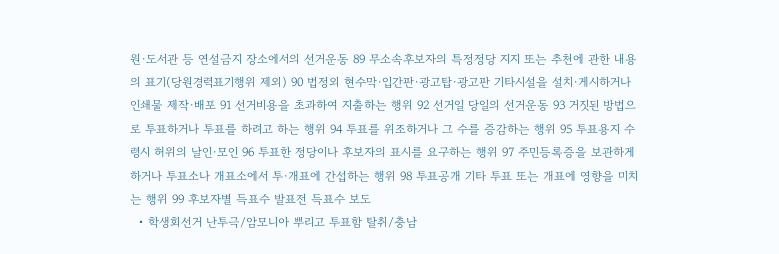원·도서관 등 연설금지 장소에서의 선거운동 89 무소속후보자의 특정정당 지지 또는 추천에 관한 내용의 표기(당원경력표기행위 제외) 90 법정외 현수막·입간판·광고탑·광고판 기타시설을 설치·게시하거나 인쇄물 제작·배포 91 선거비용을 초과하여 지출하는 행위 92 선거일 당일의 선거운동 93 거짓된 방법으로 투표하거나 투표를 하려고 하는 행위 94 투표를 위조하거나 그 수를 증감하는 행위 95 투표용지 수령시 허위의 날인·모인 96 투표한 정당이나 후보자의 표시를 요구하는 행위 97 주민등록증을 보관하게 하거나 투표소나 개표소에서 투·개표에 간섭하는 행위 98 투표공개 기타 투표 또는 개표에 영향을 미치는 행위 99 후보자별 득표수 발표전 득표수 보도
  • 학생회선거 난투극/암모니아 뿌리고 투표함 탈취/충남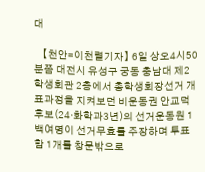대

    【천안=이천렬기자】 6일 상오4시50분쯤 대전시 유성구 궁동 충남대 제2학생회관 2층에서 총학생회장선거 개표과정을 지켜보던 비운동권 안교덕후보(24·화학과3년)의 선거운동원 1백여명이 선거무효를 주장하며 투표함 1개를 창문밖으로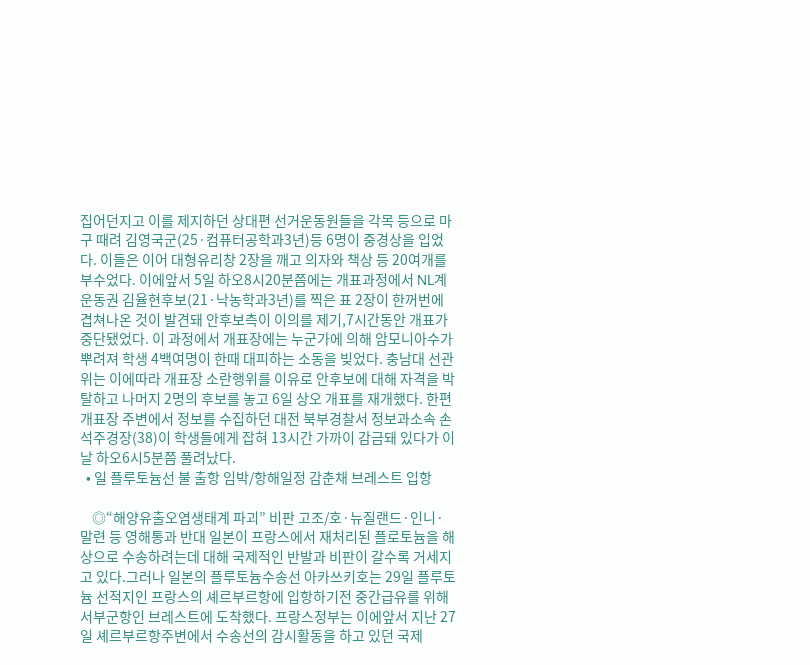집어던지고 이를 제지하던 상대편 선거운동원들을 각목 등으로 마구 때려 김영국군(25·컴퓨터공학과3년)등 6명이 중경상을 입었다. 이들은 이어 대형유리창 2장을 깨고 의자와 책상 등 20여개를 부수었다. 이에앞서 5일 하오8시20분쯤에는 개표과정에서 NL계 운동권 김율현후보(21·낙농학과3년)를 찍은 표 2장이 한꺼번에 겹쳐나온 것이 발견돼 안후보측이 이의를 제기,7시간동안 개표가 중단됐었다. 이 과정에서 개표장에는 누군가에 의해 암모니아수가 뿌려져 학생 4백여명이 한때 대피하는 소동을 빚었다. 충남대 선관위는 이에따라 개표장 소란행위를 이유로 안후보에 대해 자격을 박탈하고 나머지 2명의 후보를 놓고 6일 상오 개표를 재개했다. 한편 개표장 주변에서 정보를 수집하던 대전 북부경찰서 정보과소속 손석주경장(38)이 학생들에게 잡혀 13시간 가까이 감금돼 있다가 이날 하오6시5분쯤 풀려났다.
  • 일 플루토늄선 불 출항 임박/항해일정 감춘채 브레스트 입항

    ◎“해양유출오염생태계 파괴” 비판 고조/호·뉴질랜드·인니·말련 등 영해통과 반대 일본이 프랑스에서 재처리된 플로토늄을 해상으로 수송하려는데 대해 국제적인 반발과 비판이 갈수록 거세지고 있다.그러나 일본의 플루토늄수송선 아카쓰키호는 29일 플루토늄 선적지인 프랑스의 셰르부르항에 입항하기전 중간급유를 위해 서부군항인 브레스트에 도착했다. 프랑스정부는 이에앞서 지난 27일 셰르부르항주변에서 수송선의 감시활동을 하고 있던 국제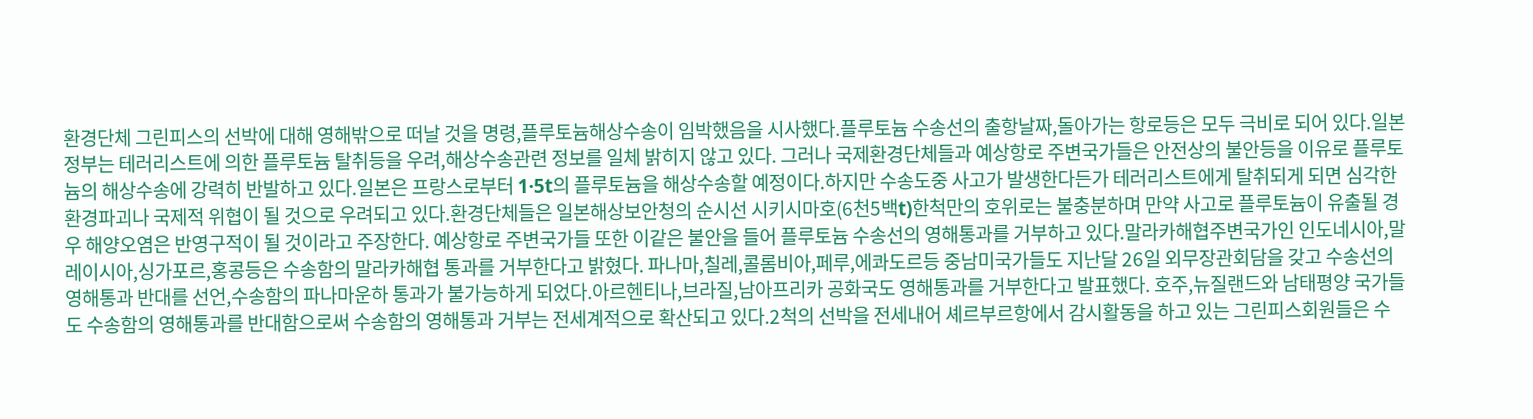환경단체 그린피스의 선박에 대해 영해밖으로 떠날 것을 명령,플루토늄해상수송이 임박했음을 시사했다.플루토늄 수송선의 출항날짜,돌아가는 항로등은 모두 극비로 되어 있다.일본정부는 테러리스트에 의한 플루토늄 탈취등을 우려,해상수송관련 정보를 일체 밝히지 않고 있다. 그러나 국제환경단체들과 예상항로 주변국가들은 안전상의 불안등을 이유로 플루토늄의 해상수송에 강력히 반발하고 있다.일본은 프랑스로부터 1·5t의 플루토늄을 해상수송할 예정이다.하지만 수송도중 사고가 발생한다든가 테러리스트에게 탈취되게 되면 심각한 환경파괴나 국제적 위협이 될 것으로 우려되고 있다.환경단체들은 일본해상보안청의 순시선 시키시마호(6천5백t)한척만의 호위로는 불충분하며 만약 사고로 플루토늄이 유출될 경우 해양오염은 반영구적이 될 것이라고 주장한다. 예상항로 주변국가들 또한 이같은 불안을 들어 플루토늄 수송선의 영해통과를 거부하고 있다.말라카해협주변국가인 인도네시아,말레이시아,싱가포르,홍콩등은 수송함의 말라카해협 통과를 거부한다고 밝혔다. 파나마,칠레,콜롬비아,페루,에콰도르등 중남미국가들도 지난달 26일 외무장관회담을 갖고 수송선의 영해통과 반대를 선언,수송함의 파나마운하 통과가 불가능하게 되었다.아르헨티나,브라질,남아프리카 공화국도 영해통과를 거부한다고 발표했다. 호주,뉴질랜드와 남태평양 국가들도 수송함의 영해통과를 반대함으로써 수송함의 영해통과 거부는 전세계적으로 확산되고 있다.2척의 선박을 전세내어 셰르부르항에서 감시활동을 하고 있는 그린피스회원들은 수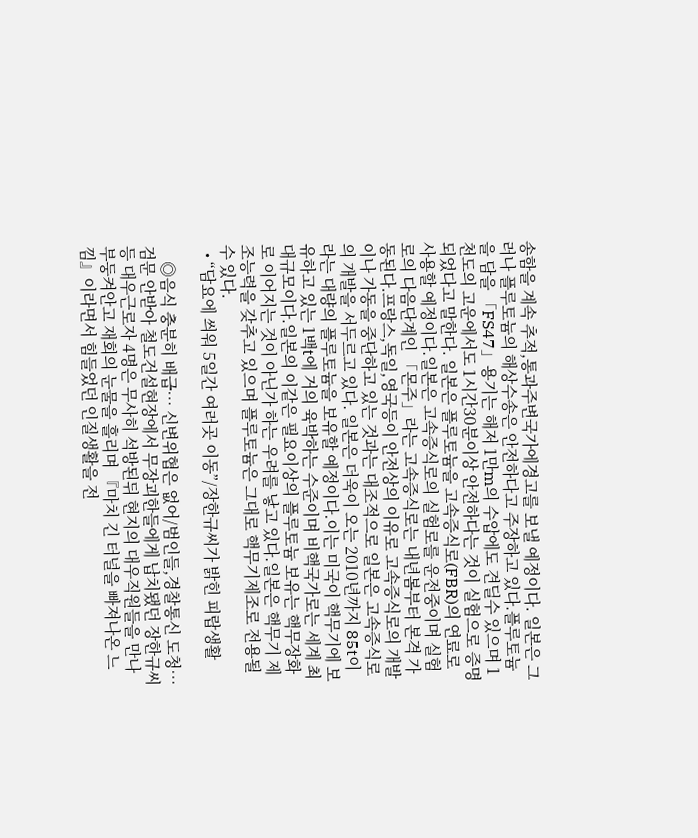송함을 계속 추적,통과주변국가에경고를 보낼 예정이다. 일본은 그러나 플루토늄의 해상수송은 안전하다고 주장하고 있다.플루토늄을 담을 「FS47」용기는 해저 1만m의 수압에도 견딜수 있으며 1천도의 고운에서도 1시간30분이상 안전하다는 것이 실험으로 증명되었다고 말한다. 일본은 플루토늄을 고속증식로(FBR)의 연료로 사용할 예정이다.일본은 고속증식로의 실험로를 운전중이며 실험로의 다음단계인 「몬주」라는 고속증식로는 내년봄부터 본격 가동된다.프랑스,독일,영국등이 안전상의 이유로 고속증식로의 개발이나 가동을 중단하고 있는 것과는 대조적으로 일본은 고속증식로의 개발을 서두르고 있다. 일본은 더욱이 오는 2010년까지 85t이라는 대량의 플루토늄을 보유할 예정이다.이는 미국이 핵무기에 보유하고 있는 1백t에 거의 육박하는 수준이며 비핵국가로는 세계 최대규모이다.일본의 이같은 필요이상의 플루토늄 보유는 핵무장화로 이어지는 것이 아닌가 하는 우려를 낳고 있다.일본은 핵무기 제조능력을 갖추고 있으며 플루토늄은 그대로 핵무기제조로 전용될 수 있다.
  • “담요에 씌워 5일간 여러곳 이동”/장한규씨가 밝힌 피랍생활

    ◎음식 충분히 배급… 신변위협은 없어/범인들,경찰통신 도청… 검문 안받아 철도건설현장에서 무장괴한들에게 납치됐던 장한규씨등 대우근로자 4명은 무사히 석방된뒤 현지의 대우직원들을 만나 부둥켜안고 재회의 눈물을 흘리며 『마치 긴 터널을 빠져나온 느낌』이라면서 힘들었던 인질생활을 전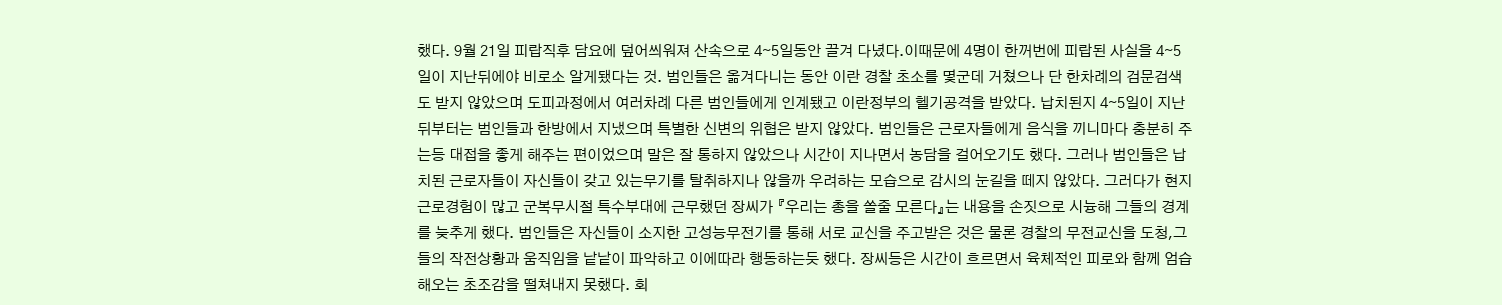했다. 9월 21일 피랍직후 담요에 덮어씌워져 산속으로 4∼5일동안 끌겨 다녔다.이때문에 4명이 한꺼번에 피랍된 사실을 4∼5일이 지난뒤에야 비로소 알게됐다는 것. 범인들은 옮겨다니는 동안 이란 경찰 초소를 몇군데 거쳤으나 단 한차례의 검문검색도 받지 않았으며 도피과정에서 여러차례 다른 범인들에게 인계됐고 이란정부의 헬기공격을 받았다. 납치된지 4∼5일이 지난뒤부터는 범인들과 한방에서 지냈으며 특별한 신변의 위협은 받지 않았다. 범인들은 근로자들에게 음식을 끼니마다 충분히 주는등 대접을 좋게 해주는 편이었으며 말은 잘 통하지 않았으나 시간이 지나면서 농담을 걸어오기도 했다. 그러나 범인들은 납치된 근로자들이 자신들이 갖고 있는무기를 탈취하지나 않을까 우려하는 모습으로 감시의 눈길을 떼지 않았다. 그러다가 현지근로경험이 많고 군복무시절 특수부대에 근무했던 장씨가 『우리는 총을 쏠줄 모른다』는 내용을 손짓으로 시늉해 그들의 경계를 늦추게 했다. 범인들은 자신들이 소지한 고성능무전기를 통해 서로 교신을 주고받은 것은 물론 경찰의 무전교신을 도청,그들의 작전상황과 움직임을 낱낱이 파악하고 이에따라 행동하는듯 했다. 장씨등은 시간이 흐르면서 육체적인 피로와 함께 엄습해오는 초조감을 떨쳐내지 못했다. 회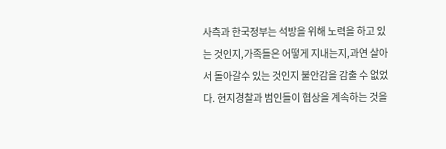사측과 한국정부는 석방을 위해 노력을 하고 있는 것인지,가족들은 어떻게 지내는지,과연 살아서 돌아갈수 있는 것인지 불안감을 감출 수 없었다. 현지경찰과 범인들이 협상을 계속하는 것을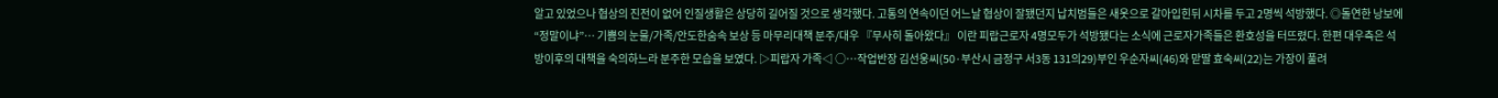알고 있었으나 협상의 진전이 없어 인질생활은 상당히 길어질 것으로 생각했다. 고통의 연속이던 어느날 협상이 잘됐던지 납치범들은 새옷으로 갈아입힌뒤 시차를 두고 2명씩 석방했다. ◎돌연한 낭보에 “정말이냐”… 기쁨의 눈물/가족/안도한숨속 보상 등 마무리대책 분주/대우 『무사히 돌아왔다』 이란 피랍근로자 4명모두가 석방됐다는 소식에 근로자가족들은 환호성을 터뜨렸다. 한편 대우측은 석방이후의 대책을 숙의하느라 분주한 모습을 보였다. ▷피랍자 가족◁ ○…작업반장 김선웅씨(50·부산시 금정구 서3동 131의29)부인 우순자씨(46)와 맏딸 효숙씨(22)는 가장이 풀려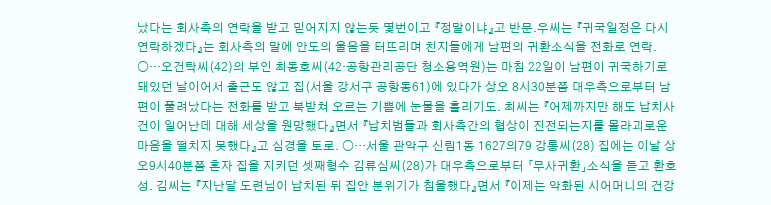났다는 회사측의 연락을 받고 믿어지지 않는듯 몇번이고 『정말이냐』고 반문.우씨는 『귀국일정은 다시 연락하겠다』는 회사측의 말에 안도의 울음을 터뜨리며 친지들에게 남편의 귀환소식을 전화로 연락. ○…오건탁씨(42)의 부인 최동호씨(42·공항관리공단 청소용역원)는 마침 22일이 남편이 귀국하기로 돼있던 날이어서 출근도 않고 집(서울 강서구 공항동61)에 있다가 상오 8시30분쯤 대우측으로부터 남편이 풀려났다는 전화를 받고 북받쳐 오르는 기쁨에 눈물을 흘리기도. 최씨는 『어제까지만 해도 납치사건이 일어난데 대해 세상을 원망했다』면서 『납치범들과 회사측간의 협상이 진전되는지를 몰라괴로운 마음을 떨치지 못했다』고 심경을 토로. ○…서울 관악구 신림1동 1627의79 강롱씨(28) 집에는 이날 상오9시40분쯤 혼자 집을 지키던 셋째형수 김류심씨(28)가 대우측으로부터 「무사귀환」소식을 듣고 환호성. 김씨는 『지난달 도련님이 납치된 뒤 집안 분위기가 침울했다』면서 『이제는 악화된 시어머니의 건강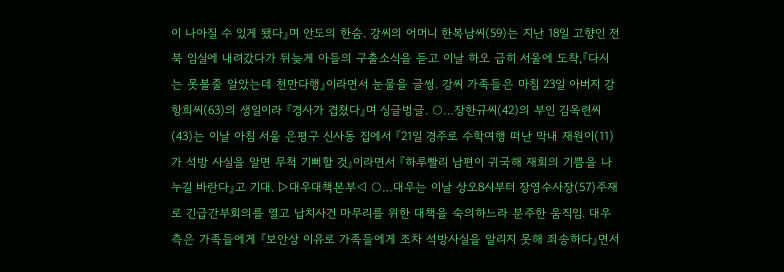이 나아질 수 있게 됐다』며 안도의 한숨. 강씨의 어머니 한복남씨(59)는 지난 18일 고향인 전북 임실에 내려갔다가 뒤늦게 아들의 구출소식을 듣고 이날 하오 급히 서울에 도착,『다시는 못볼줄 알았는데 천만다행』이라면서 눈물을 글썽. 강씨 가족들은 마침 23일 아버지 강항희씨(63)의 생일이라 『경사가 겹쳤다』며 싱글벙글. ○…장한규씨(42)의 부인 김옥련씨(43)는 이날 아침 서울 은평구 신사동 집에서 『21일 경주로 수학여행 떠난 막내 재원이(11)가 석방 사실을 알면 무척 기뻐할 것』이라면서 『하루빨리 남편이 귀국해 재회의 기쁨을 나누길 바란다』고 기대. ▷대우대책본부◁ ○…대우는 이날 상오8시부터 장영수사장(57)주재로 긴급간부회의를 열고 납치사건 마무리를 위한 대책을 숙의하느라 분주한 움직임. 대우측은 가족들에게 『보안상 이유로 가족들에게 조차 석방사실을 알리지 못해 죄송하다』면서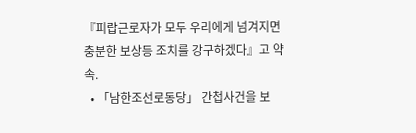『피랍근로자가 모두 우리에게 넘겨지면 충분한 보상등 조치를 강구하겠다』고 약속.
  • 「남한조선로동당」 간첩사건을 보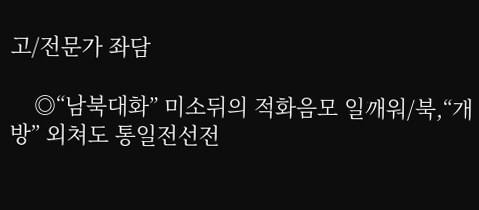고/전문가 좌담

    ◎“남북대화” 미소뒤의 적화음모 일깨워/북,“개방” 외쳐도 통일전선전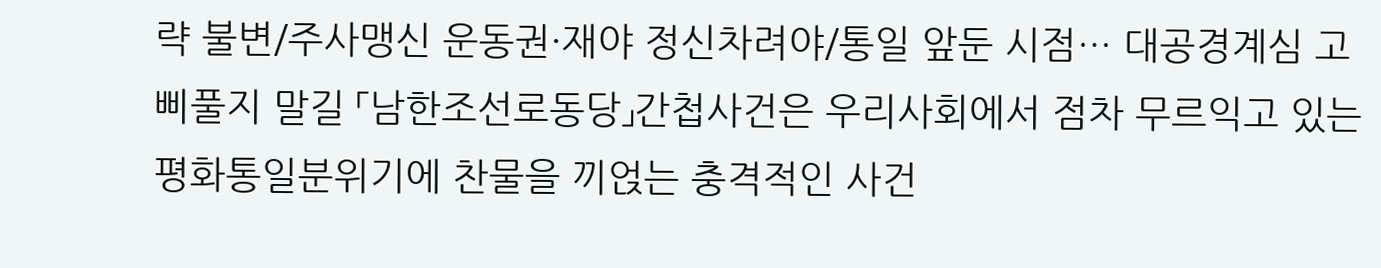략 불변/주사맹신 운동권·재야 정신차려야/통일 앞둔 시점… 대공경계심 고삐풀지 말길 「남한조선로동당」간첩사건은 우리사회에서 점차 무르익고 있는 평화통일분위기에 찬물을 끼얹는 충격적인 사건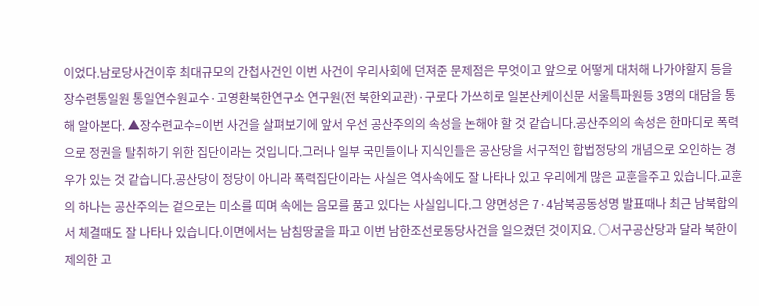이었다.남로당사건이후 최대규모의 간첩사건인 이번 사건이 우리사회에 던져준 문제점은 무엇이고 앞으로 어떻게 대처해 나가야할지 등을 장수련통일원 통일연수원교수·고영환북한연구소 연구원(전 북한외교관)·구로다 가쓰히로 일본산케이신문 서울특파원등 3명의 대담을 통해 알아본다. ▲장수련교수=이번 사건을 살펴보기에 앞서 우선 공산주의의 속성을 논해야 할 것 같습니다.공산주의의 속성은 한마디로 폭력으로 정권을 탈취하기 위한 집단이라는 것입니다.그러나 일부 국민들이나 지식인들은 공산당을 서구적인 합법정당의 개념으로 오인하는 경우가 있는 것 같습니다.공산당이 정당이 아니라 폭력집단이라는 사실은 역사속에도 잘 나타나 있고 우리에게 많은 교훈을주고 있습니다.교훈의 하나는 공산주의는 겉으로는 미소를 띠며 속에는 음모를 품고 있다는 사실입니다.그 양면성은 7·4남북공동성명 발표때나 최근 남북합의서 체결때도 잘 나타나 있습니다.이면에서는 남침땅굴을 파고 이번 남한조선로동당사건을 일으켰던 것이지요. ○서구공산당과 달라 북한이 제의한 고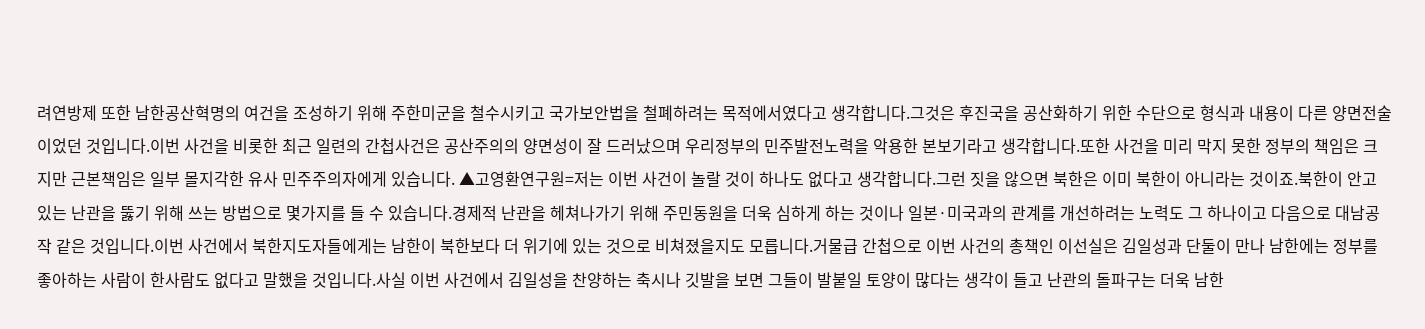려연방제 또한 남한공산혁명의 여건을 조성하기 위해 주한미군을 철수시키고 국가보안법을 철폐하려는 목적에서였다고 생각합니다.그것은 후진국을 공산화하기 위한 수단으로 형식과 내용이 다른 양면전술이었던 것입니다.이번 사건을 비롯한 최근 일련의 간첩사건은 공산주의의 양면성이 잘 드러났으며 우리정부의 민주발전노력을 악용한 본보기라고 생각합니다.또한 사건을 미리 막지 못한 정부의 책임은 크지만 근본책임은 일부 몰지각한 유사 민주주의자에게 있습니다. ▲고영환연구원=저는 이번 사건이 놀랄 것이 하나도 없다고 생각합니다.그런 짓을 않으면 북한은 이미 북한이 아니라는 것이죠.북한이 안고 있는 난관을 뚫기 위해 쓰는 방법으로 몇가지를 들 수 있습니다.경제적 난관을 헤쳐나가기 위해 주민동원을 더욱 심하게 하는 것이나 일본·미국과의 관계를 개선하려는 노력도 그 하나이고 다음으로 대남공작 같은 것입니다.이번 사건에서 북한지도자들에게는 남한이 북한보다 더 위기에 있는 것으로 비쳐졌을지도 모릅니다.거물급 간첩으로 이번 사건의 총책인 이선실은 김일성과 단둘이 만나 남한에는 정부를 좋아하는 사람이 한사람도 없다고 말했을 것입니다.사실 이번 사건에서 김일성을 찬양하는 축시나 깃발을 보면 그들이 발붙일 토양이 많다는 생각이 들고 난관의 돌파구는 더욱 남한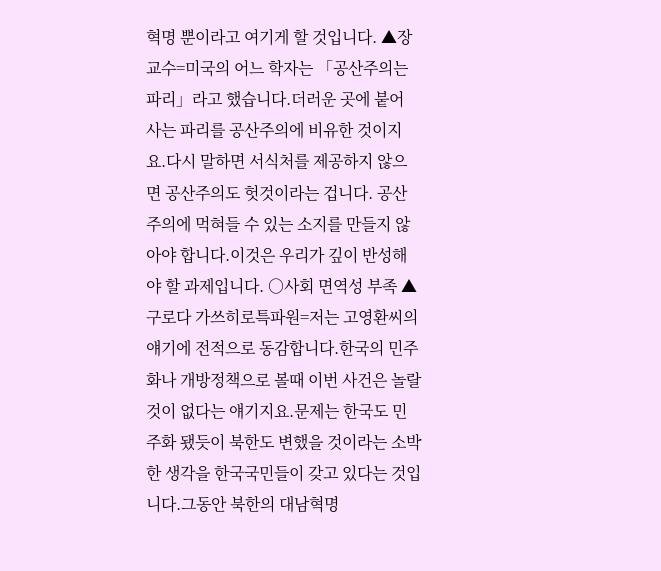혁명 뿐이라고 여기게 할 것입니다. ▲장교수=미국의 어느 학자는 「공산주의는 파리」라고 했습니다.더러운 곳에 붙어 사는 파리를 공산주의에 비유한 것이지요.다시 말하면 서식처를 제공하지 않으면 공산주의도 헛것이라는 겁니다. 공산주의에 먹혀들 수 있는 소지를 만들지 않아야 합니다.이것은 우리가 깊이 반성해야 할 과제입니다. ○사회 면역성 부족 ▲구로다 가쓰히로특파원=저는 고영환씨의 얘기에 전적으로 동감합니다.한국의 민주화나 개방정책으로 볼때 이번 사건은 놀랄 것이 없다는 얘기지요.문제는 한국도 민주화 됐듯이 북한도 변했을 것이라는 소박한 생각을 한국국민들이 갖고 있다는 것입니다.그동안 북한의 대남혁명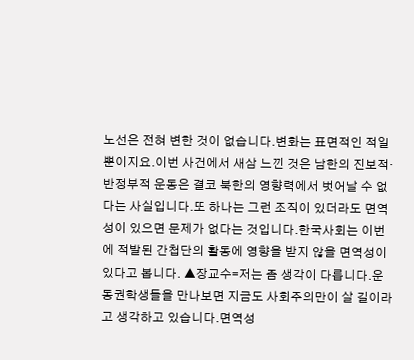노선은 전혀 변한 것이 없습니다.변화는 표면적인 적일 뿐이지요.이번 사건에서 새삼 느낀 것은 남한의 진보적·반정부적 운동은 결코 북한의 영향력에서 벗어날 수 없다는 사실입니다.또 하나는 그런 조직이 있더라도 면역성이 있으면 문제가 없다는 것입니다.한국사회는 이번에 적발된 간첩단의 활동에 영향을 받지 않을 면역성이 있다고 봅니다. ▲장교수=저는 좀 생각이 다릅니다.운동권학생들을 만나보면 지금도 사회주의만이 살 길이라고 생각하고 있습니다.면역성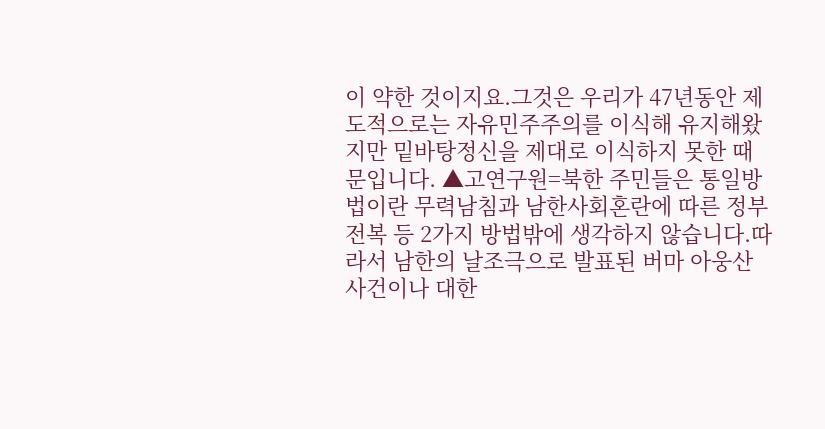이 약한 것이지요.그것은 우리가 47년동안 제도적으로는 자유민주주의를 이식해 유지해왔지만 밑바탕정신을 제대로 이식하지 못한 때문입니다. ▲고연구원=북한 주민들은 통일방법이란 무력남침과 남한사회혼란에 따른 정부전복 등 2가지 방법밖에 생각하지 않습니다.따라서 남한의 날조극으로 발표된 버마 아웅산사건이나 대한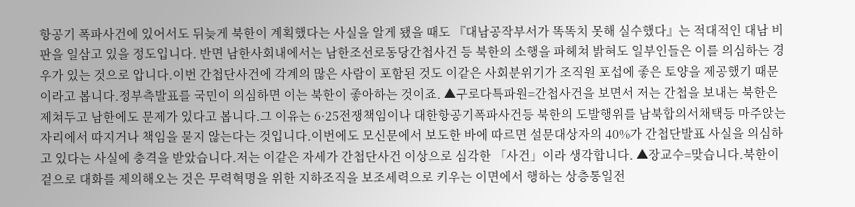항공기 폭파사건에 있어서도 뒤늦게 북한이 계획했다는 사실을 알게 됐을 때도 『대남공작부서가 똑똑치 못해 실수했다』는 적대적인 대남 비판을 일삼고 있을 정도입니다. 반면 남한사회내에서는 남한조선로동당간첩사건 등 북한의 소행을 파헤쳐 밝혀도 일부인들은 이를 의심하는 경우가 있는 것으로 압니다.이번 간첩단사건에 각계의 많은 사람이 포함된 것도 이같은 사회분위기가 조직원 포섭에 좋은 토양을 제공했기 때문이라고 봅니다.정부측발표를 국민이 의심하면 이는 북한이 좋아하는 것이죠. ▲구로다특파원=간첩사건을 보면서 저는 간첩을 보내는 북한은 제쳐두고 남한에도 문제가 있다고 봅니다.그 이유는 6·25전쟁책임이나 대한항공기폭파사건등 북한의 도발행위를 남북합의서채택등 마주앉는 자리에서 따지거나 책임을 묻지 않는다는 것입니다.이번에도 모신문에서 보도한 바에 따르면 설문대상자의 40%가 간첩단발표 사실을 의심하고 있다는 사실에 충격을 받았습니다.저는 이같은 자세가 간첩단사건 이상으로 심각한 「사건」이라 생각합니다. ▲장교수=맞습니다.북한이 겉으로 대화를 제의해오는 것은 무력혁명을 위한 지하조직을 보조세력으로 키우는 이면에서 행하는 상층통일전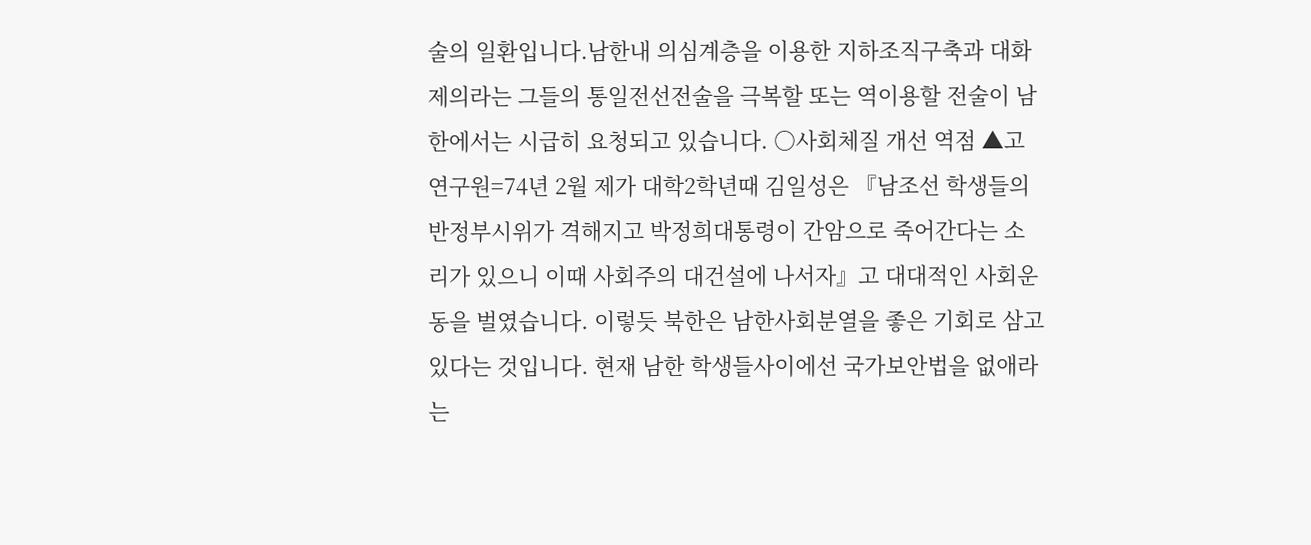술의 일환입니다.남한내 의심계층을 이용한 지하조직구축과 대화제의라는 그들의 통일전선전술을 극복할 또는 역이용할 전술이 남한에서는 시급히 요청되고 있습니다. ○사회체질 개선 역점 ▲고연구원=74년 2월 제가 대학2학년때 김일성은 『남조선 학생들의 반정부시위가 격해지고 박정희대통령이 간암으로 죽어간다는 소리가 있으니 이때 사회주의 대건설에 나서자』고 대대적인 사회운동을 벌였습니다. 이렇듯 북한은 남한사회분열을 좋은 기회로 삼고 있다는 것입니다. 현재 남한 학생들사이에선 국가보안법을 없애라는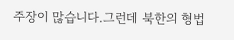주장이 많습니다.그런데 북한의 형법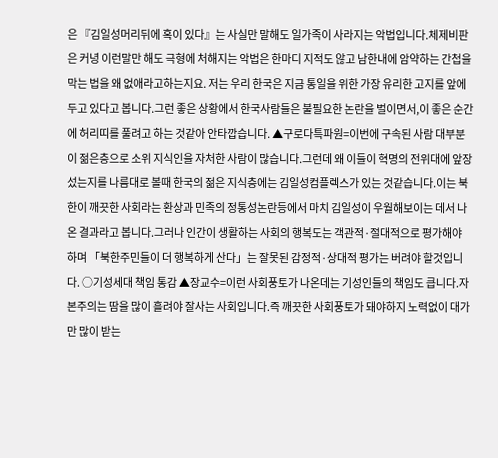은 『김일성머리뒤에 혹이 있다』는 사실만 말해도 일가족이 사라지는 악법입니다.체제비판은 커녕 이런말만 해도 극형에 처해지는 악법은 한마디 지적도 않고 남한내에 암약하는 간첩을 막는 법을 왜 없애라고하는지요. 저는 우리 한국은 지금 통일을 위한 가장 유리한 고지를 앞에 두고 있다고 봅니다.그런 좋은 상황에서 한국사람들은 불필요한 논란을 벌이면서,이 좋은 순간에 허리띠를 풀려고 하는 것같아 안타깝습니다. ▲구로다특파원=이번에 구속된 사람 대부분이 젊은층으로 소위 지식인을 자처한 사람이 많습니다.그런데 왜 이들이 혁명의 전위대에 앞장섰는지를 나름대로 볼때 한국의 젊은 지식층에는 김일성컴플렉스가 있는 것같습니다.이는 북한이 깨끗한 사회라는 환상과 민족의 정통성논란등에서 마치 김일성이 우월해보이는 데서 나온 결과라고 봅니다.그러나 인간이 생활하는 사회의 행복도는 객관적·절대적으로 평가해야 하며 「북한주민들이 더 행복하게 산다」는 잘못된 감정적·상대적 평가는 버려야 할것입니다. ○기성세대 책임 통감 ▲장교수=이런 사회풍토가 나온데는 기성인들의 책임도 큽니다.자본주의는 땀을 많이 흘려야 잘사는 사회입니다.즉 깨끗한 사회풍토가 돼야하지 노력없이 대가만 많이 받는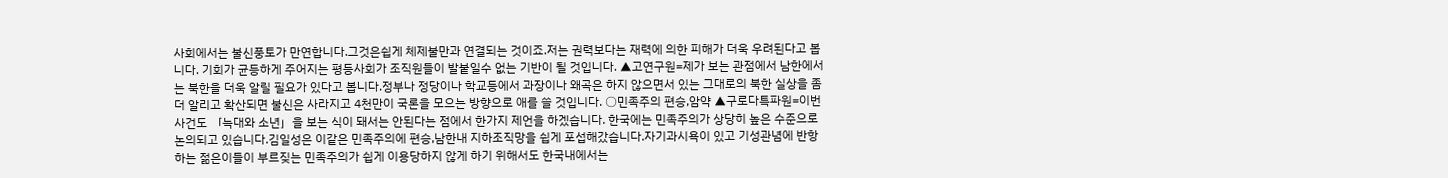사회에서는 불신풍토가 만연합니다.그것은쉽게 체제불만과 연결되는 것이죠.저는 권력보다는 재력에 의한 피해가 더욱 우려된다고 봅니다. 기회가 균등하게 주어지는 평등사회가 조직원들이 발붙일수 없는 기반이 될 것입니다. ▲고연구원=제가 보는 관점에서 남한에서는 북한을 더욱 알릴 필요가 있다고 봅니다.정부나 정당이나 학교등에서 과장이나 왜곡은 하지 않으면서 있는 그대로의 북한 실상을 좀더 알리고 확산되면 불신은 사라지고 4천만이 국론을 모으는 방향으로 애를 쓸 것입니다. ○민족주의 편승,암약 ▲구로다특파원=이번 사건도 「늑대와 소년」을 보는 식이 돼서는 안된다는 점에서 한가지 제언을 하겠습니다. 한국에는 민족주의가 상당히 높은 수준으로 논의되고 있습니다.김일성은 이같은 민족주의에 편승,남한내 지하조직망을 쉽게 포섭해갔습니다.자기과시욕이 있고 기성관념에 반항하는 젊은이들이 부르짖는 민족주의가 쉽게 이용당하지 않게 하기 위해서도 한국내에서는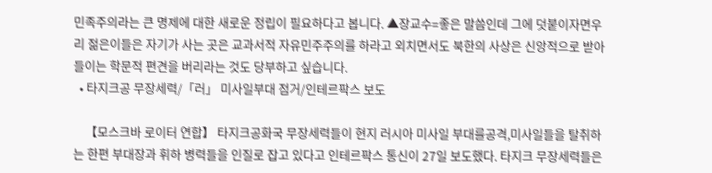민족주의라는 큰 명제에 대한 새로운 정립이 필요하다고 봅니다. ▲장교수=좋은 말씀인데 그에 덧붙이자면우리 젊은이들은 자기가 사는 곳은 교과서적 자유민주주의를 하라고 외치면서도 북한의 사상은 신앙적으로 받아들이는 학문적 편견을 버리라는 것도 당부하고 싶습니다.
  • 타지크공 무장세력/「러」 미사일부대 점거/인테르팍스 보도

    【모스크바 로이터 연합】 타지크공화국 무장세력들이 현지 러시아 미사일 부대를공격,미사일들을 탈취하는 한편 부대장과 휘하 병력들을 인질로 잡고 있다고 인테르팍스 통신이 27일 보도했다. 타지크 무장세력들은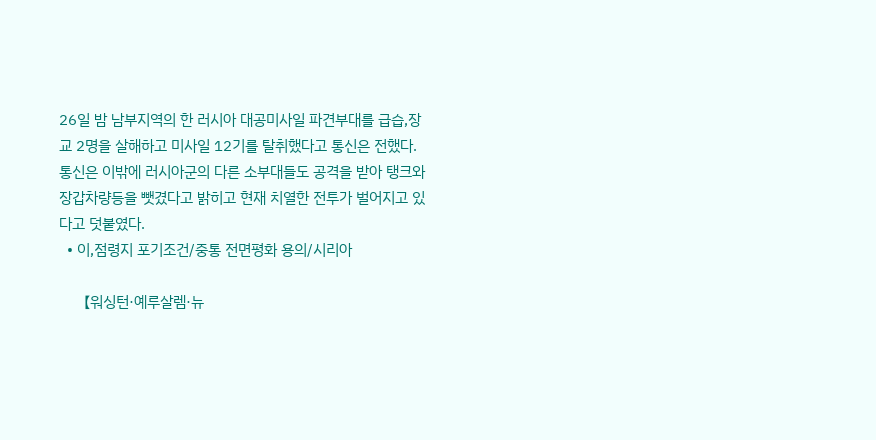26일 밤 남부지역의 한 러시아 대공미사일 파견부대를 급습,장교 2명을 살해하고 미사일 12기를 탈취했다고 통신은 전했다. 통신은 이밖에 러시아군의 다른 소부대들도 공격을 받아 탱크와 장갑차량등을 뺏겼다고 밝히고 현재 치열한 전투가 벌어지고 있다고 덧붙였다.
  • 이,점령지 포기조건/중통 전면평화 용의/시리아

    【워싱턴·예루살렘·뉴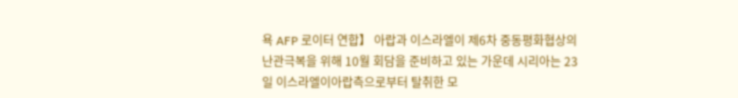욕 AFP 로이터 연합】 아랍과 이스라엘이 제6차 중동평화협상의 난관극복을 위해 10월 회담을 준비하고 있는 가운데 시리아는 23일 이스라엘이아랍측으로부터 탈취한 모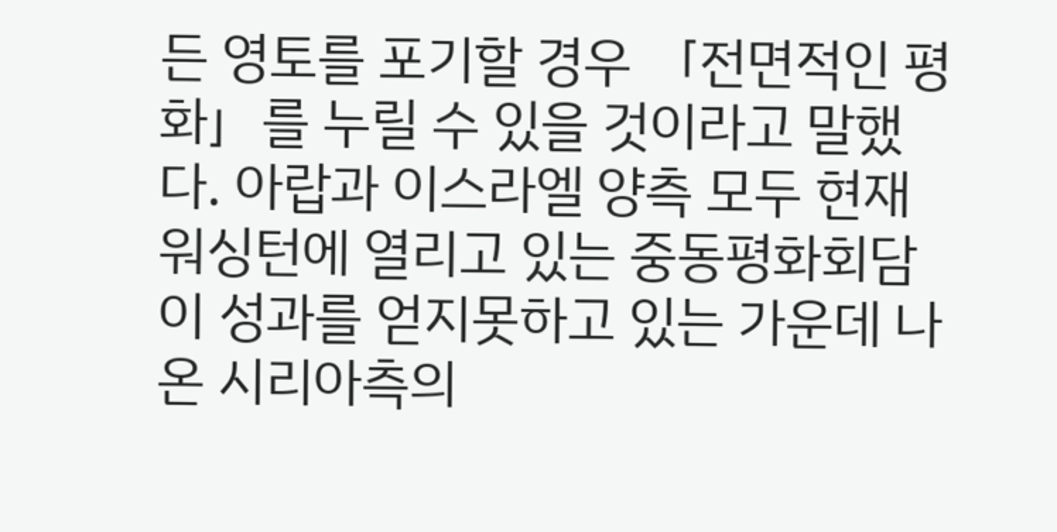든 영토를 포기할 경우 「전면적인 평화」를 누릴 수 있을 것이라고 말했다. 아랍과 이스라엘 양측 모두 현재 워싱턴에 열리고 있는 중동평화회담이 성과를 얻지못하고 있는 가운데 나온 시리아측의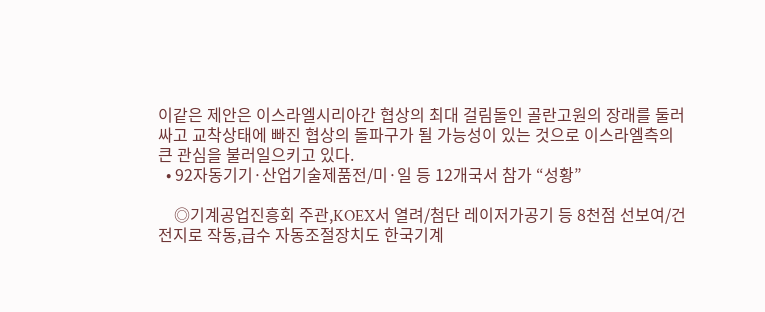이같은 제안은 이스라엘시리아간 협상의 최대 걸림돌인 골란고원의 장래를 둘러싸고 교착상태에 빠진 협상의 돌파구가 될 가능성이 있는 것으로 이스라엘측의 큰 관심을 불러일으키고 있다.
  • 92자동기기·산업기술제품전/미·일 등 12개국서 참가 “성황”

    ◎기계공업진흥회 주관,KOEX서 열려/첨단 레이저가공기 등 8천점 선보여/건전지로 작동,급수 자동조절장치도 한국기계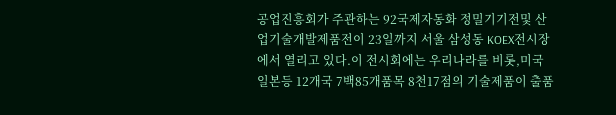공업진흥회가 주관하는 92국제자동화 정밀기기전및 산업기술개발제품전이 23일까지 서울 삼성동 KOEX전시장에서 열리고 있다.이 전시회에는 우리나라를 비롯,미국 일본등 12개국 7백85개품목 8천17점의 기술제품이 출품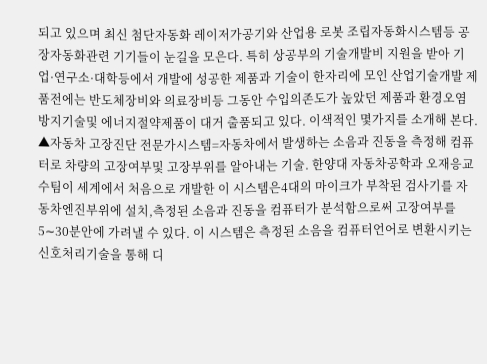되고 있으며 최신 첨단자동화 레이저가공기와 산업용 로봇 조립자동화시스템등 공장자동화관련 기기들이 눈길을 모은다. 특히 상공부의 기술개발비 지원을 받아 기업·연구소·대학등에서 개발에 성공한 제품과 기술이 한자리에 모인 산업기술개발 제품전에는 반도체장비와 의료장비등 그동안 수입의존도가 높았던 제품과 환경오염방지기술및 에너지절약제품이 대거 출품되고 있다. 이색적인 몇가지를 소개해 본다. ▲자동차 고장진단 전문가시스템=자동차에서 발생하는 소음과 진동을 측정해 컴퓨터로 차량의 고장여부및 고장부위를 알아내는 기술. 한양대 자동차공학과 오재응교수팀이 세계에서 처음으로 개발한 이 시스템은4대의 마이크가 부착된 검사기를 자동차엔진부위에 설치,측정된 소음과 진동을 컴퓨터가 분석함으로써 고장여부를 5∼30분안에 가려낼 수 있다. 이 시스템은 측정된 소음을 컴퓨터언어로 변환시키는 신호처리기술을 통해 디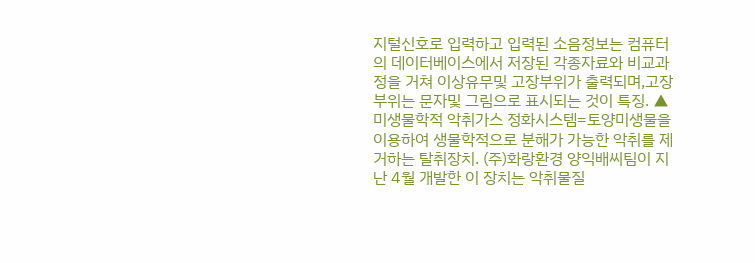지털신호로 입력하고 입력된 소음정보는 컴퓨터의 데이터베이스에서 저장된 각종자료와 비교과정을 거쳐 이상유무및 고장부위가 출력되며,고장부위는 문자및 그림으로 표시되는 것이 특징. ▲미생물학적 악취가스 정화시스템=토양미생물을 이용하여 생물학적으로 분해가 가능한 악취를 제거하는 탈취장치. (주)화랑환경 양익배씨팀이 지난 4월 개발한 이 장치는 악취물질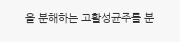을 분해하는 고활성균주를 분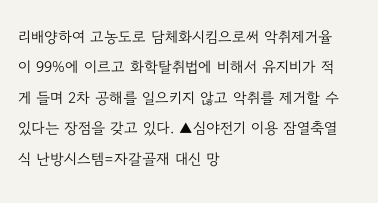리배양하여 고농도로 담체화시킴으로써 악취제거율이 99%에 이르고 화학탈취법에 비해서 유지비가 적게 들며 2차 공해를 일으키지 않고 악취를 제거할 수 있다는 장점을 갖고 있다. ▲심야전기 이용 잠열축열식 난방시스템=자갈골재 대신 망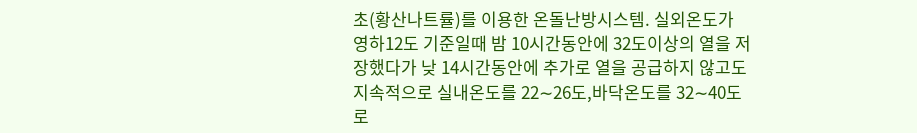초(황산나트률)를 이용한 온돌난방시스템. 실외온도가 영하12도 기준일때 밤 10시간동안에 32도이상의 열을 저장했다가 낮 14시간동안에 추가로 열을 공급하지 않고도 지속적으로 실내온도를 22∼26도,바닥온도를 32∼40도로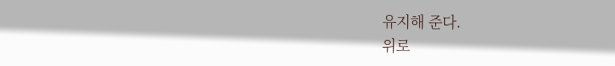유지해 준다.
위로